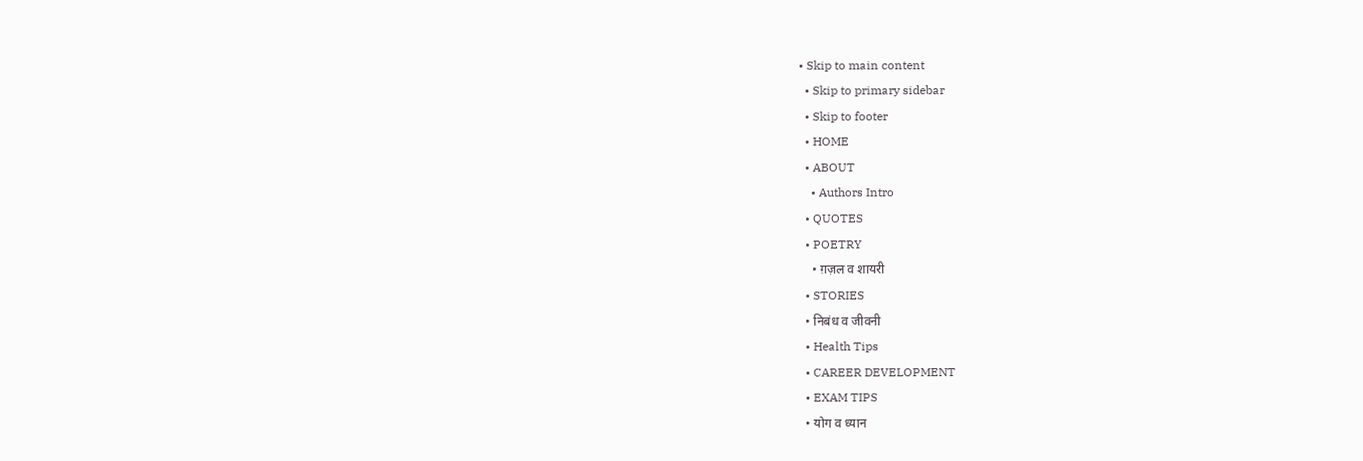• Skip to main content
  • Skip to primary sidebar
  • Skip to footer
  • HOME
  • ABOUT
    • Authors Intro
  • QUOTES
  • POETRY
    • ग़ज़ल व शायरी
  • STORIES
  • निबंध व जीवनी
  • Health Tips
  • CAREER DEVELOPMENT
  • EXAM TIPS
  • योग व ध्यान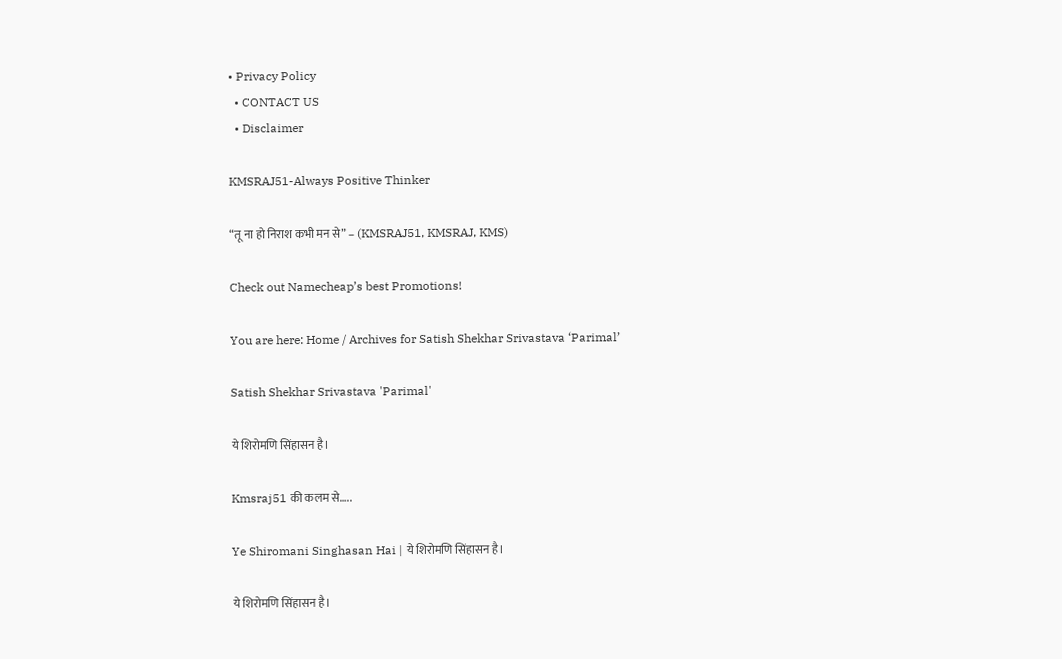• Privacy Policy
  • CONTACT US
  • Disclaimer

KMSRAJ51-Always Positive Thinker

“तू ना हो निराश कभी मन से” – (KMSRAJ51, KMSRAJ, KMS)

Check out Namecheap’s best Promotions!

You are here: Home / Archives for Satish Shekhar Srivastava ‘Parimal’

Satish Shekhar Srivastava 'Parimal'

ये शिरोमणि सिंहासन है।

Kmsraj51 की कलम से…..

Ye Shiromani Singhasan Hai | ये शिरोमणि सिंहासन है।

ये शिरोमणि सिंहासन है।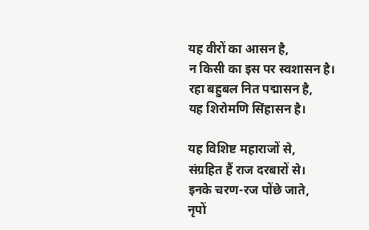यह वीरों का आसन है,
न किसी का इस पर स्वशासन है।
रहा बहुबल नित पद्मासन है,
यह शिरोमणि सिंहासन है।

यह विशिष्ट महाराजों से,
संग्रहित हैं राज दरबारों से।
इनके चरण-रज पोंछे जाते,
नृपों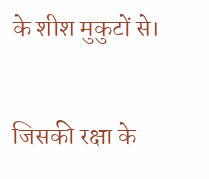के शीश मुकुटों से।

जिसकी रक्षा के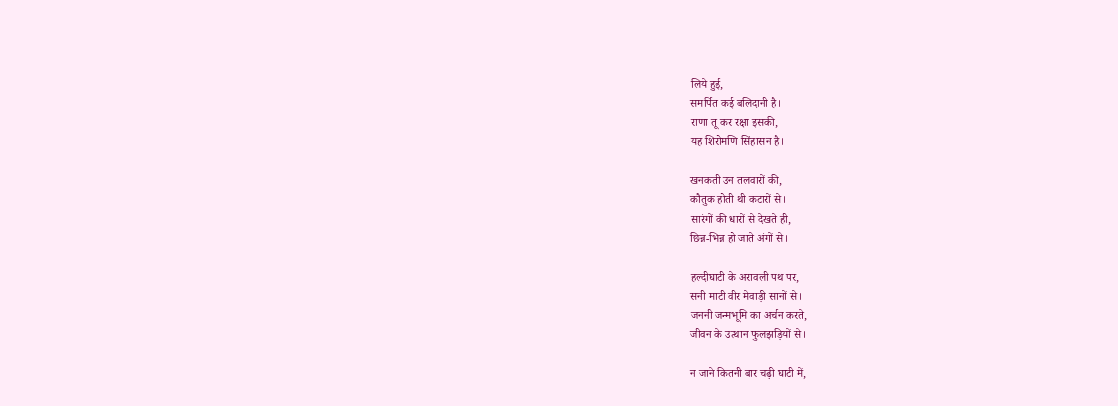लिये हुई,
समर्पित कई बलिदानी है।
राणा तू कर रक्षा इसकी,
यह शिरोमणि सिंहासन है।

खनकती उन तलवारों की,
कौतुक होती थी कटारों से।
सारंगों की धारों से देखते ही,
छिन्न-भिन्न हो जाते अंगों से।

हल्दीघाटी के अरावली पथ पर,
सनी माटी वीर मेवाड़ी सानों से।
जननी जन्मभूमि का अर्चन करते,
जीवन के उत्थान फुलझड़ियों से।

न जाने कितनी बार चढ़ी घाटी में,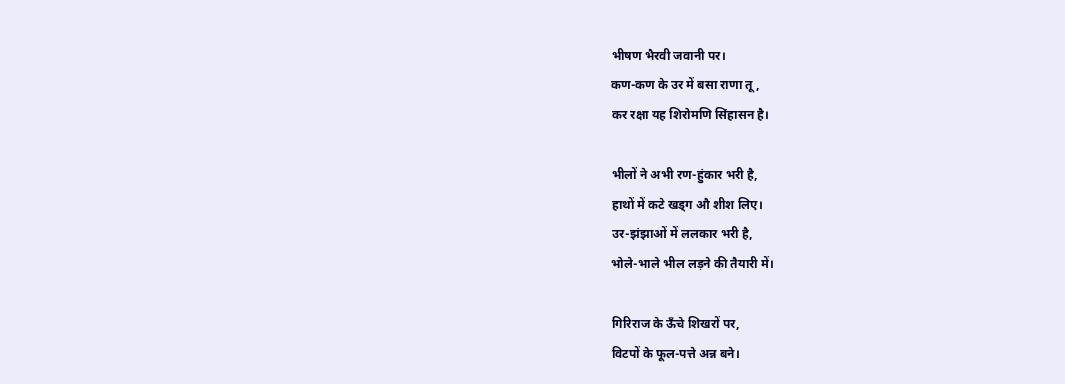भीषण भैरवी जवानी पर।
कण-कण के उर में बसा राणा तू ,
कर रक्षा यह शिरोमणि सिंहासन है।

भीलों ने अभी रण-हुंकार भरी है,
हाथों में कटे खड्ग औ शीश लिए।
उर-झंझाओं में ललकार भरी है,
भोले-भाले भील लड़ने की तैयारी में।

गिरिराज के ऊँचे शिखरों पर,
विटपों के फूल-पत्ते अन्न बने।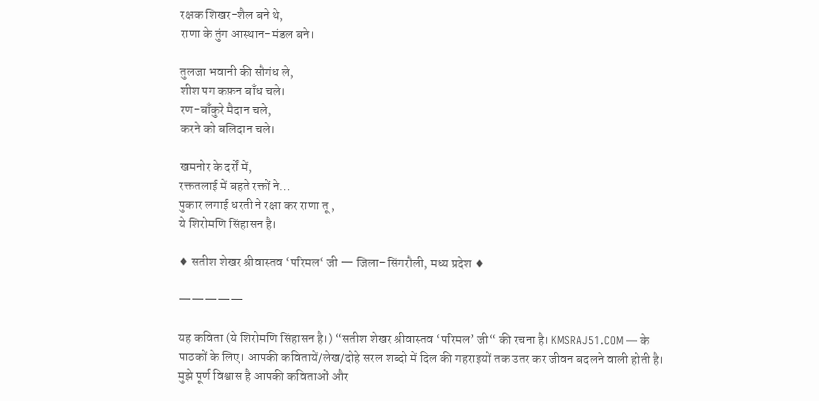रक्षक शिखर-शैल बने थे,
राणा के तुंग आस्थान-मंडल बने।

तुलजा भवानी की सौगंध ले,
शीश पग कफ़न बाँध चले।
रण-बाँकुरे मैदान चले,
करने को बलिदान चले।

खमनोर के दर्रों में,
रक्ततलाई में बहते रक्तों ने…
पुकार लगाई धरती ने रक्षा कर राणा तू ,
ये शिरोमणि सिंहासन है।

♦ सतीश शेखर श्रीवास्तव ‘परिमल‘ जी — जिला–सिंगरौली, मध्य प्रदेश ♦

—————

यह कविता (ये शिरोमणि सिंहासन है।) “सतीश शेखर श्रीवास्तव ‘परिमल’ जी“ की रचना है। KMSRAJ51.COM — के पाठकों के लिए। आपकी कवितायें/लेख/दोहे सरल शब्दो में दिल की गहराइयों तक उतर कर जीवन बदलने वाली होती है। मुझे पूर्ण विश्वास है आपकी कविताओं और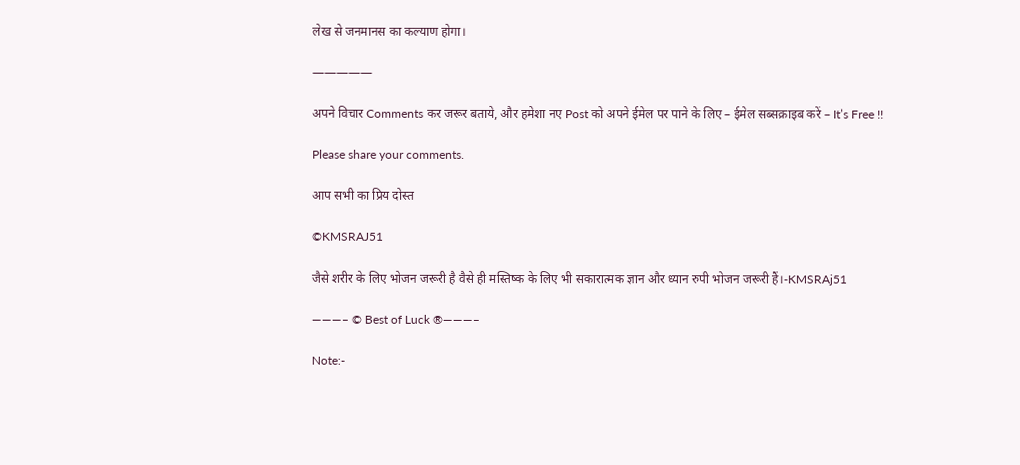लेख से जनमानस का कल्याण होगा।

—————

अपने विचार Comments कर जरूर बताये, और हमेशा नए Post को अपने ईमेल पर पाने के लिए – ईमेल सब्सक्राइब करें – It’s Free !!

Please share your comments.

आप सभी का प्रिय दोस्त

©KMSRAJ51

जैसे शरीर के लिए भोजन जरूरी है वैसे ही मस्तिष्क के लिए भी सकारात्मक ज्ञान और ध्यान रुपी भोजन जरूरी हैं।-KMSRAj51

———– © Best of Luck ®———–

Note:-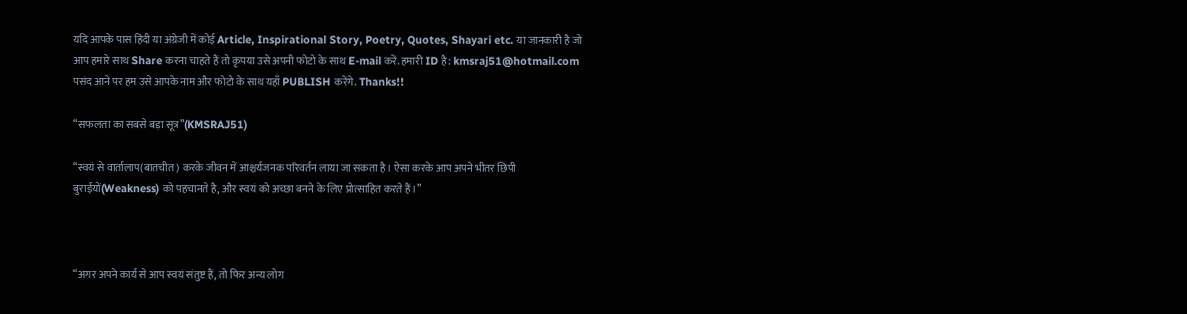यदि आपके पास हिंदी या अंग्रेजी में कोई Article, Inspirational Story, Poetry, Quotes, Shayari etc. या जानकारी है जो आप हमारे साथ Share करना चाहते हैं तो कृपया उसे अपनी फोटो के साथ E-mail करें. हमारी ID है: kmsraj51@hotmail.com पसंद आने पर हम उसे आपके नाम और फोटो के साथ यहाँ PUBLISH करेंगे. Thanks!!

“सफलता का सबसे बड़ा सूत्र”(KMSRAJ51)

“स्वयं से वार्तालाप(बातचीत) करके जीवन में आश्चर्यजनक परिवर्तन लाया जा सकता है। ऐसा करके आप अपने भीतर छिपी बुराईयों(Weakness) को पहचानते है, और स्वयं को अच्छा बनने के लिए प्रोत्साहित करते हैं।”



“अगर अपने कार्य से आप स्वयं संतुष्ट हैं, तो फिर अन्य लोग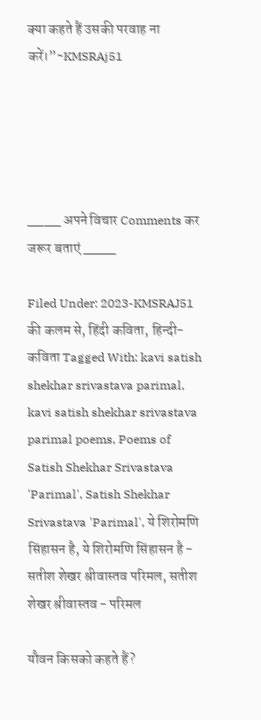क्या कहते हैं उसकी परवाह ना करें।”~KMSRAj51





____ अपने विचार Comments कर जरूर बताएं ____

Filed Under: 2023-KMSRAJ51 की कलम से, हिंदी कविता, हिन्दी-कविता Tagged With: kavi satish shekhar srivastava parimal, kavi satish shekhar srivastava parimal poems, Poems of Satish Shekhar Srivastava 'Parimal', Satish Shekhar Srivastava 'Parimal', ये शिरोमणि सिंहासन है, ये शिरोमणि सिंहासन है - सतीश शेखर श्रीवास्तव परिमल, सतीश शेखर श्रीवास्तव - परिमल

यौवन किसको कहते हैं?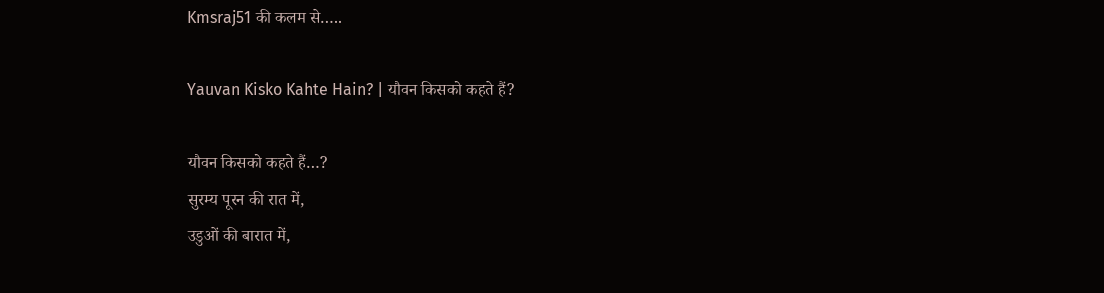Kmsraj51 की कलम से…..

Yauvan Kisko Kahte Hain? | यौवन किसको कहते हैं?

यौवन किसको कहते हैं…?
सुरम्य पूरन की रात में,
उडुओं की बारात में,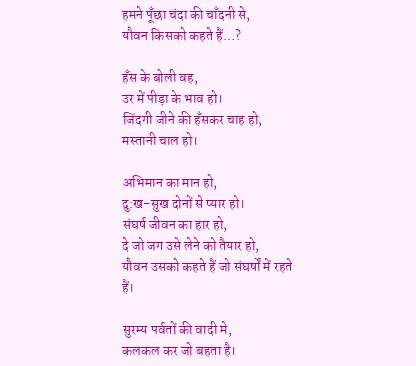हमने पूँछा चंदा की चाँदनी से,
यौवन किसको कहते हैं…?

हँस के बोली वह,
उर में पीड़ा के भाव हो।
जिंदगी जीने की हँसकर चाह हो,
मस्तानी चाल हो।

अभिमान का मान हो,
दु:ख-सुख दोनों से प्यार हो।
संघर्ष जीवन का हार हो,
दे जो जग उसे लेने को तैयार हो,
यौवन उसको कहते हैं जो संघर्षों में रहते हैं।

सुरम्य पर्वतों की वादी मे,
कलकल कर जो बहता है।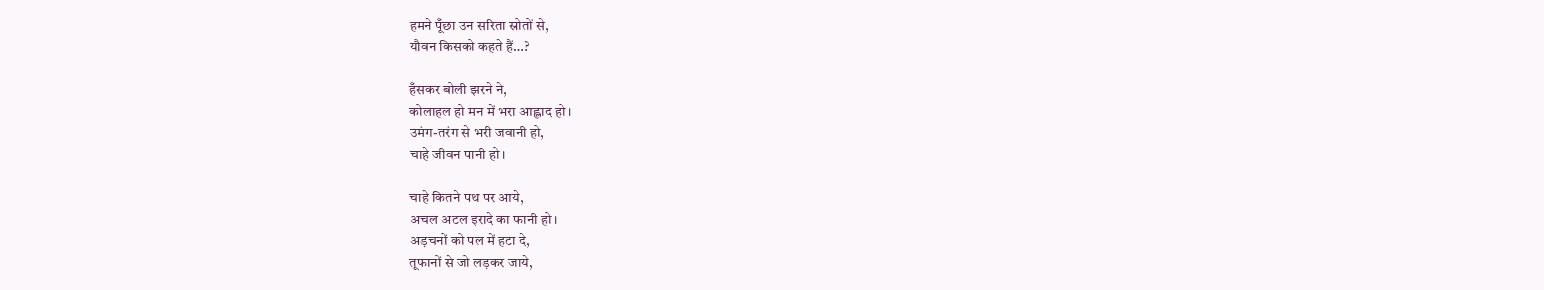हमने पूँछा उन सरिता स्रोतों से,
यौवन किसको कहते हैं…?

हँसकर बोली झरने ने,
कोलाहल हो मन में भरा आह्लाद हो।
उमंग-तरंग से भरी जवानी हो,
चाहे जीवन पानी हो।

चाहे कितने पथ पर आये,
अचल अटल इरादे का फानी हो।
अड़चनों को पल में हटा दे,
तूफानों से जो लड़कर जाये,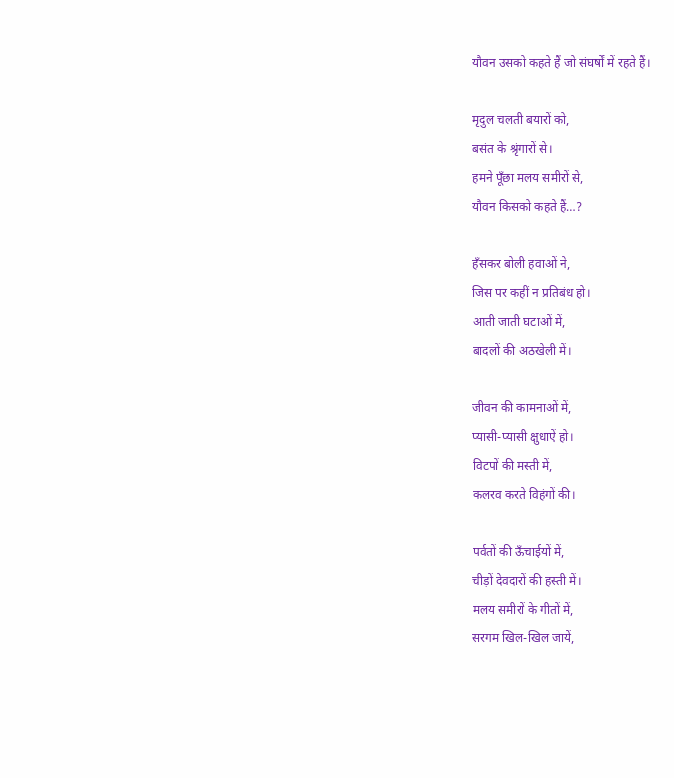यौवन उसको कहते हैं जो संघर्षों में रहते हैं।

मृदुल चलती बयारों को,
बसंत के श्रृंगारों से।
हमने पूँछा मलय समीरों से,
यौवन किसको कहते हैं…?

हँसकर बोली हवाओं ने,
जिस पर कहीं न प्रतिबंध हो।
आती जाती घटाओं में,
बादलों की अठखेली में।

जीवन की कामनाओं में,
प्यासी-प्यासी क्षुधाऐं हो।
विटपों की मस्ती में,
कलरव करते विहंगों की।

पर्वतों की ऊँचाईयों में,
चीड़ों देवदारों की हस्ती में।
मलय समीरों के गीतों में,
सरगम खिल-खिल जायें,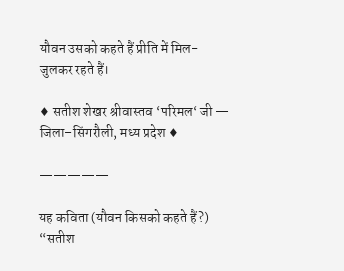यौवन उसको कहते हैं प्रीति में मिल-जुलकर रहते हैं।

♦ सतीश शेखर श्रीवास्तव ‘परिमल‘ जी — जिला–सिंगरौली, मध्य प्रदेश ♦

—————

यह कविता (यौवन किसको कहते हैं?) “सतीश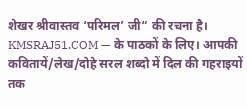शेखर श्रीवास्तव ‘परिमल’ जी“ की रचना है। KMSRAJ51.COM — के पाठकों के लिए। आपकी कवितायें/लेख/दोहे सरल शब्दो में दिल की गहराइयों तक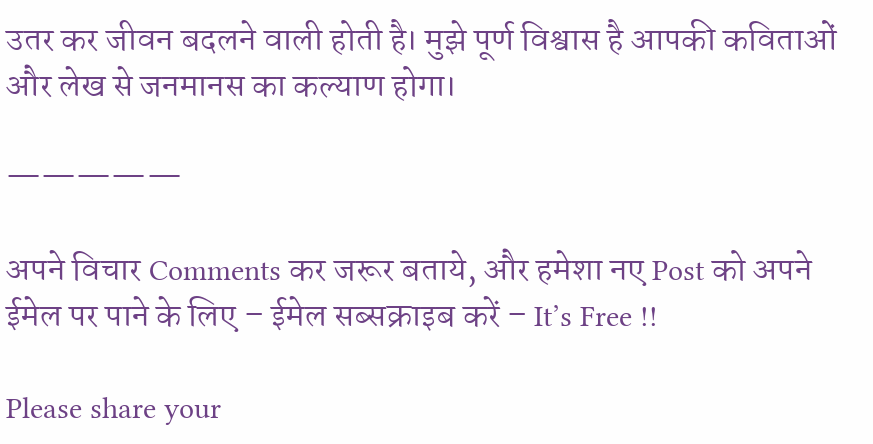उतर कर जीवन बदलने वाली होती है। मुझे पूर्ण विश्वास है आपकी कविताओं और लेख से जनमानस का कल्याण होगा।

—————

अपने विचार Comments कर जरूर बताये, और हमेशा नए Post को अपने ईमेल पर पाने के लिए – ईमेल सब्सक्राइब करें – It’s Free !!

Please share your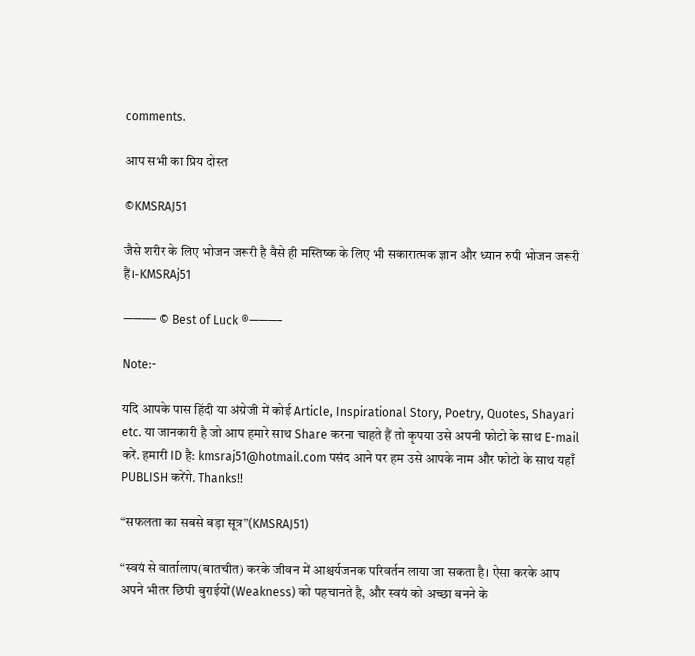comments.

आप सभी का प्रिय दोस्त

©KMSRAJ51

जैसे शरीर के लिए भोजन जरूरी है वैसे ही मस्तिष्क के लिए भी सकारात्मक ज्ञान और ध्यान रुपी भोजन जरूरी हैं।-KMSRAj51

———– © Best of Luck ®———–

Note:-

यदि आपके पास हिंदी या अंग्रेजी में कोई Article, Inspirational Story, Poetry, Quotes, Shayari etc. या जानकारी है जो आप हमारे साथ Share करना चाहते हैं तो कृपया उसे अपनी फोटो के साथ E-mail करें. हमारी ID है: kmsraj51@hotmail.com पसंद आने पर हम उसे आपके नाम और फोटो के साथ यहाँ PUBLISH करेंगे. Thanks!!

“सफलता का सबसे बड़ा सूत्र”(KMSRAJ51)

“स्वयं से वार्तालाप(बातचीत) करके जीवन में आश्चर्यजनक परिवर्तन लाया जा सकता है। ऐसा करके आप अपने भीतर छिपी बुराईयों(Weakness) को पहचानते है, और स्वयं को अच्छा बनने के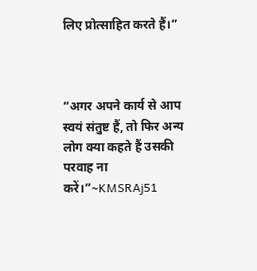लिए प्रोत्साहित करते हैं।”



“अगर अपने कार्य से आप स्वयं संतुष्ट हैं, तो फिर अन्य लोग क्या कहते हैं उसकी परवाह ना करें।”~KMSRAj51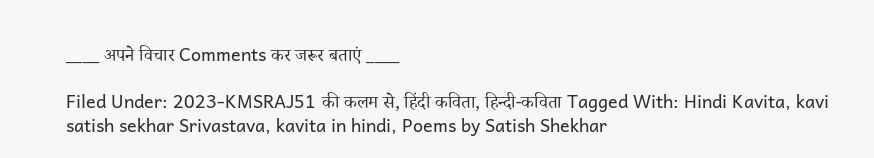____ अपने विचार Comments कर जरूर बताएं ____

Filed Under: 2023-KMSRAJ51 की कलम से, हिंदी कविता, हिन्दी-कविता Tagged With: Hindi Kavita, kavi satish sekhar Srivastava, kavita in hindi, Poems by Satish Shekhar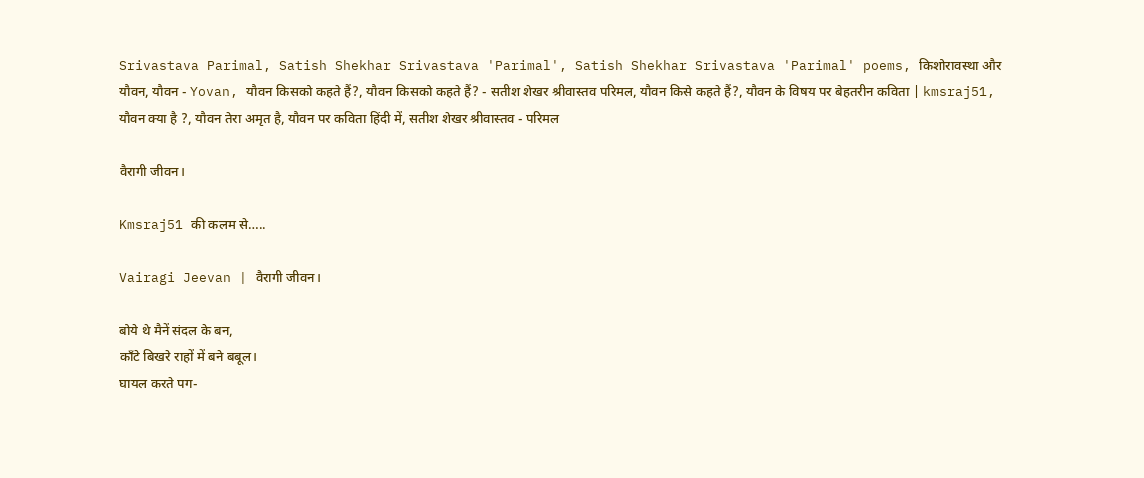Srivastava Parimal, Satish Shekhar Srivastava 'Parimal', Satish Shekhar Srivastava 'Parimal' poems, किशोरावस्था और यौवन, यौवन - Yovan, यौवन किसको कहते हैं?, यौवन किसको कहते हैं? - सतीश शेखर श्रीवास्तव परिमल, यौवन किसे कहते हैं?, यौवन के विषय पर बेहतरीन कविता | kmsraj51, यौवन क्या है ?, यौवन तेरा अमृत है, यौवन पर कविता हिंदी में, सतीश शेखर श्रीवास्तव - परिमल

वैरागी जीवन।

Kmsraj51 की कलम से…..

Vairagi Jeevan | वैरागी जीवन।

बोये थे मैनें संदल के बन,
काँटे बिखरे राहों में बने बबूल।
घायल करते पग-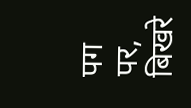पग पर,
बिखरे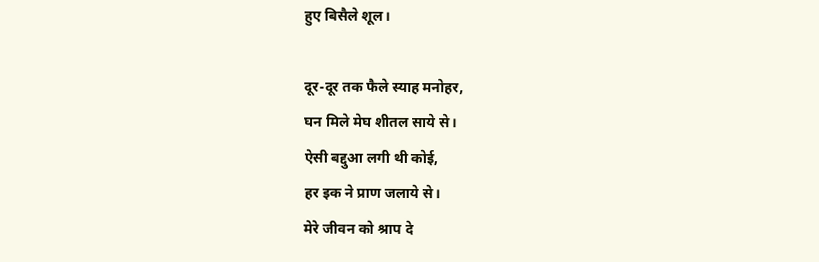हुए बिसैले शूल।

दूर-दूर तक फैले स्याह मनोहर,
घन मिले मेघ शीतल साये से।
ऐसी बद्दुआ लगी थी कोई,
हर इक ने प्राण जलाये से।
मेरे जीवन को श्राप दे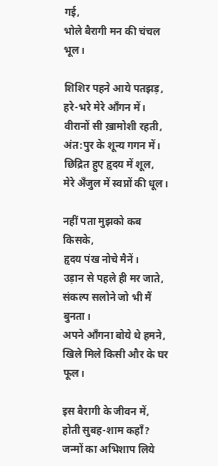गई,
भोले बैरागी मन की चंचल भूल।

शिशिर पहने आये पतझड़,
हरे-भरे मेरे आँगन में।
वीरानों सी ख़ामोशी रहती,
अंत:पुर के शून्य गगन में।
छिद्रित हुए हृदय में शूल,
मेरे अँजुल में स्वप्नों की धूल।

नहीं पता मुझको कब किसके,
हृदय पंख नोचे मैनें।
उड़ान से पहले ही मर जाते,
संकल्प सलोने जो भी मैं बुनता।
अपने आँगना बोये थे हमने,
खिले मिले किसी और के घर फूल।

इस बैरागी के जीवन में,
होती सुबह-शाम कहाँ?
जन्मों का अभिशाप लिये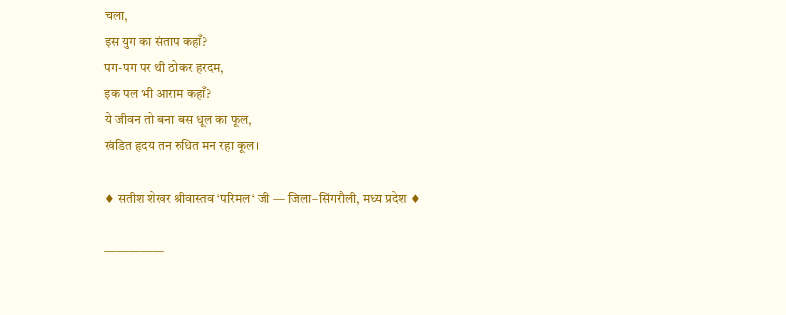चला,
इस युग का संताप कहाँ?
पग-पग पर थी ठोकर हरदम,
इक पल भी आराम कहाँ?
ये जीवन तो बना बस धूल का फूल,
खंडित हृदय तन रुधित मन रहा कूल।

♦ सतीश शेखर श्रीवास्तव ‘परिमल‘ जी — जिला–सिंगरौली, मध्य प्रदेश ♦

—————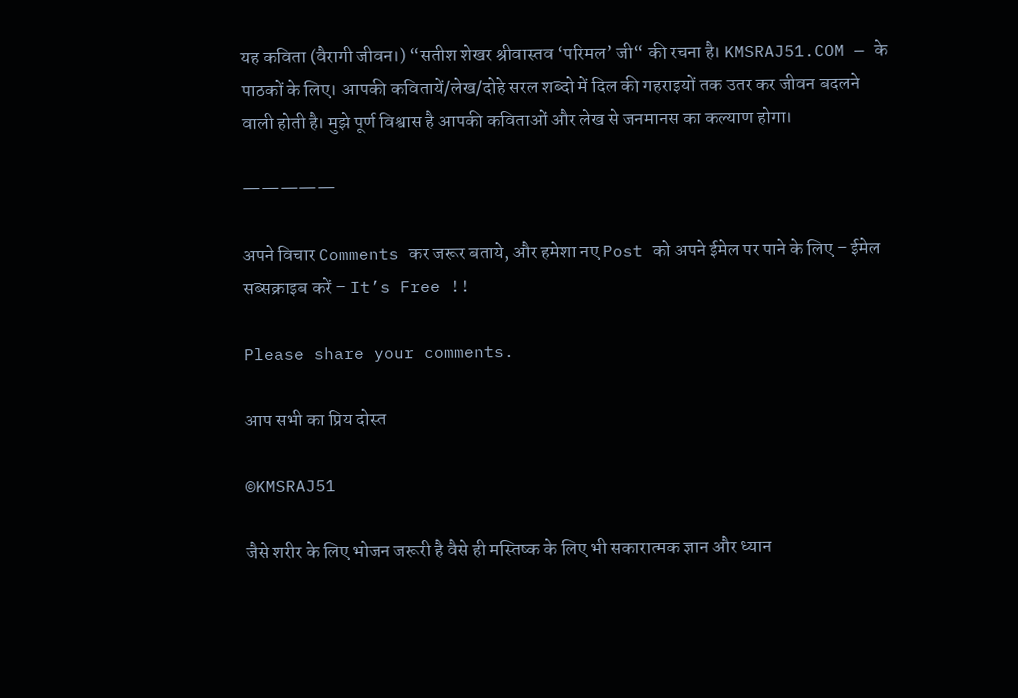यह कविता (वैरागी जीवन।) “सतीश शेखर श्रीवास्तव ‘परिमल’ जी“ की रचना है। KMSRAJ51.COM — के पाठकों के लिए। आपकी कवितायें/लेख/दोहे सरल शब्दो में दिल की गहराइयों तक उतर कर जीवन बदलने वाली होती है। मुझे पूर्ण विश्वास है आपकी कविताओं और लेख से जनमानस का कल्याण होगा।

—————

अपने विचार Comments कर जरूर बताये, और हमेशा नए Post को अपने ईमेल पर पाने के लिए – ईमेल सब्सक्राइब करें – It’s Free !!

Please share your comments.

आप सभी का प्रिय दोस्त

©KMSRAJ51

जैसे शरीर के लिए भोजन जरूरी है वैसे ही मस्तिष्क के लिए भी सकारात्मक ज्ञान और ध्यान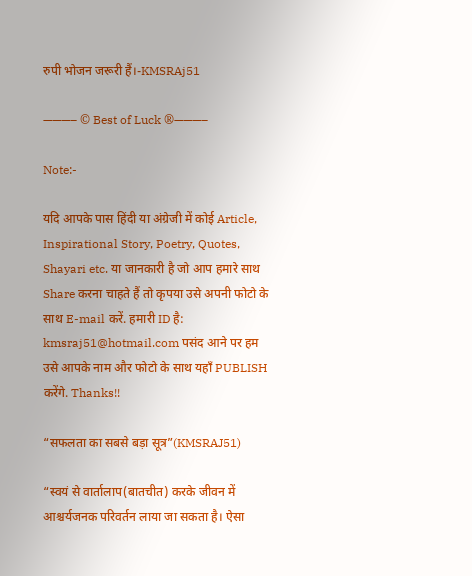रुपी भोजन जरूरी हैं।-KMSRAj51

———– © Best of Luck ®———–

Note:-

यदि आपके पास हिंदी या अंग्रेजी में कोई Article, Inspirational Story, Poetry, Quotes, Shayari etc. या जानकारी है जो आप हमारे साथ Share करना चाहते हैं तो कृपया उसे अपनी फोटो के साथ E-mail करें. हमारी ID है: kmsraj51@hotmail.com पसंद आने पर हम उसे आपके नाम और फोटो के साथ यहाँ PUBLISH करेंगे. Thanks!!

“सफलता का सबसे बड़ा सूत्र”(KMSRAJ51)

“स्वयं से वार्तालाप(बातचीत) करके जीवन में आश्चर्यजनक परिवर्तन लाया जा सकता है। ऐसा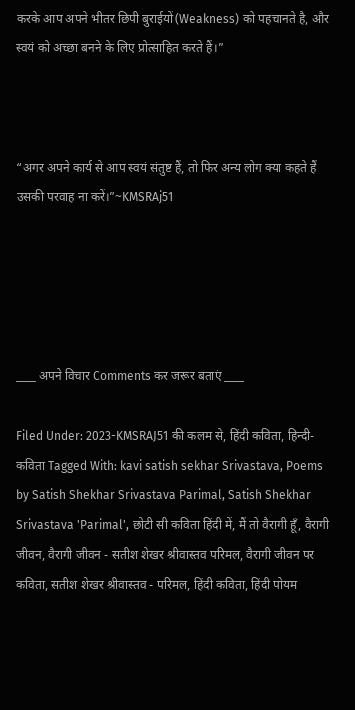करके आप अपने भीतर छिपी बुराईयों(Weakness) को पहचानते है, और स्वयं को अच्छा बनने के लिए प्रोत्साहित करते हैं।”



“अगर अपने कार्य से आप स्वयं संतुष्ट हैं, तो फिर अन्य लोग क्या कहते हैं उसकी परवाह ना करें।”~KMSRAj51





____ अपने विचार Comments कर जरूर बताएं ____

Filed Under: 2023-KMSRAJ51 की कलम से, हिंदी कविता, हिन्दी-कविता Tagged With: kavi satish sekhar Srivastava, Poems by Satish Shekhar Srivastava Parimal, Satish Shekhar Srivastava 'Parimal', छोटी सी कविता हिंदी में, मैं तो वैरागी हूँ, वैरागी जीवन, वैरागी जीवन - सतीश शेखर श्रीवास्तव परिमल, वैरागी जीवन पर कविता, सतीश शेखर श्रीवास्तव - परिमल, हिंदी कविता, हिंदी पोयम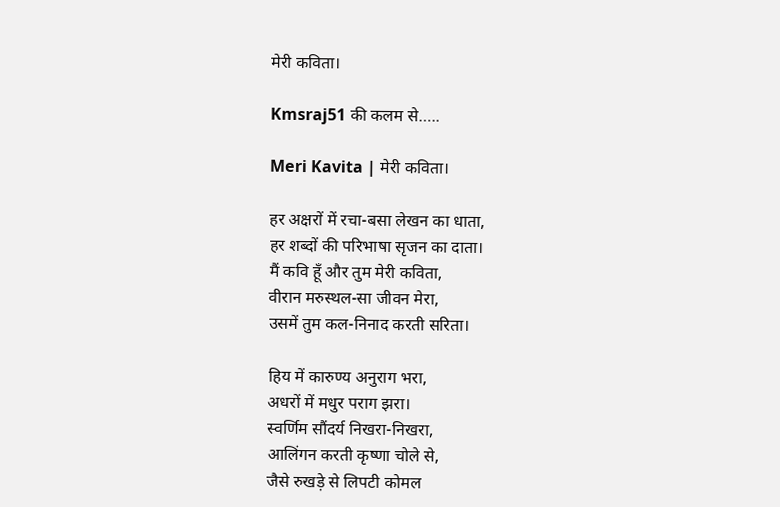मेरी कविता।

Kmsraj51 की कलम से…..

Meri Kavita | मेरी कविता।

हर अक्षरों में रचा-बसा लेखन का धाता,
हर शब्दों की परिभाषा सृजन का दाता।
मैं कवि हूँ और तुम मेरी कविता,
वीरान मरुस्थल-सा जीवन मेरा,
उसमें तुम कल-निनाद करती सरिता।

हिय में कारुण्य अनुराग भरा,
अधरों में मधुर पराग झरा।
स्वर्णिम सौंदर्य निखरा-निखरा,
आलिंगन करती कृष्णा चोले से,
जैसे रुखड़े से लिपटी कोमल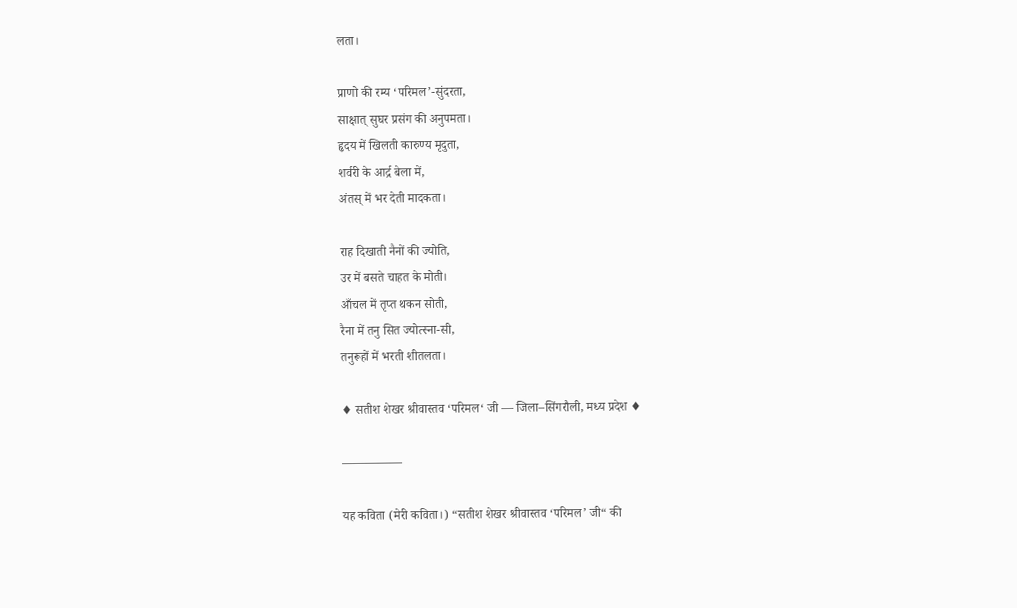लता।

प्राणो की रम्य ‘परिमल’-सुंदरता,
साक्षात् सुघर प्रसंग की अनुपमता।
हृदय में खिलती कारुण्य मृदुता,
शर्वरी के आर्द्र बेला में,
अंतस् में भर देती मादकता।

राह दिखाती नैनों की ज्योति,
उर में बसते चाहत के मोती।
आँचल में तृप्त थकन सोती,
रैना में तनु सित ज्योत्स्ना-सी,
तनुरूहों में भरती शीतलता।

♦ सतीश शेखर श्रीवास्तव ‘परिमल‘ जी — जिला–सिंगरौली, मध्य प्रदेश ♦

—————

यह कविता (मेरी कविता।) “सतीश शेखर श्रीवास्तव ‘परिमल’ जी“ की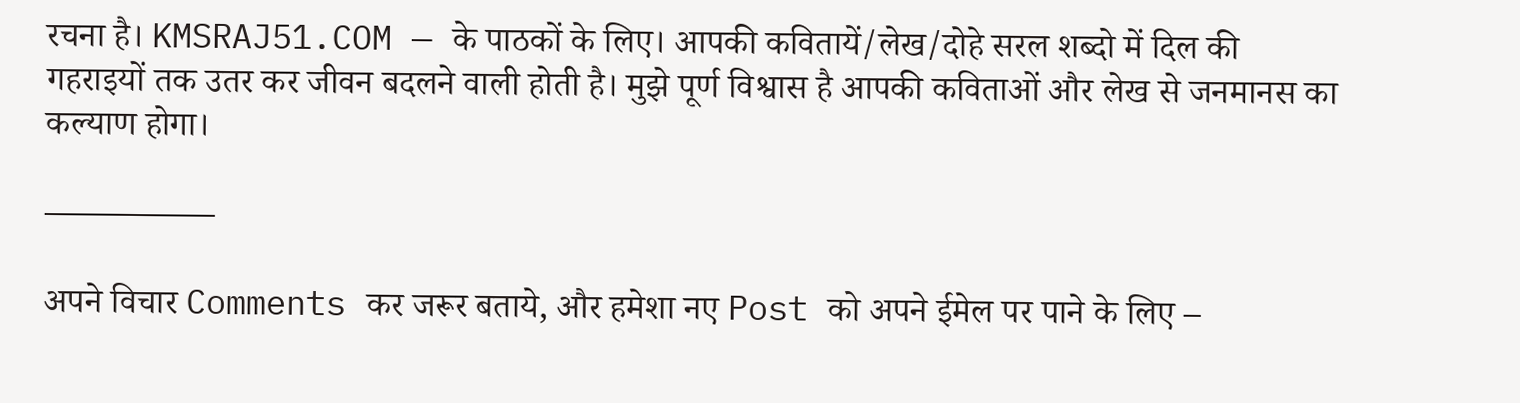रचना है। KMSRAJ51.COM — के पाठकों के लिए। आपकी कवितायें/लेख/दोहे सरल शब्दो में दिल की गहराइयों तक उतर कर जीवन बदलने वाली होती है। मुझे पूर्ण विश्वास है आपकी कविताओं और लेख से जनमानस का कल्याण होगा।

—————

अपने विचार Comments कर जरूर बताये, और हमेशा नए Post को अपने ईमेल पर पाने के लिए –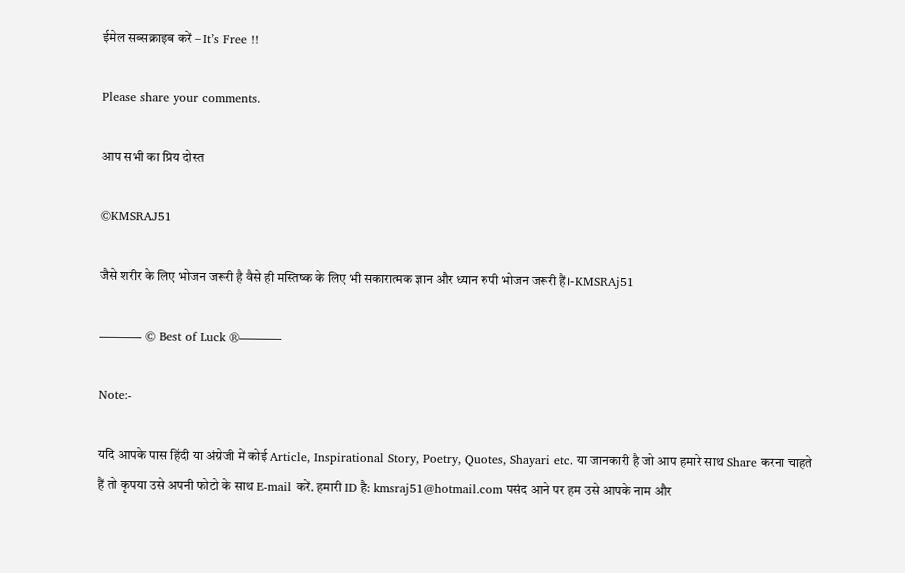ईमेल सब्सक्राइब करें – It’s Free !!

Please share your comments.

आप सभी का प्रिय दोस्त

©KMSRAJ51

जैसे शरीर के लिए भोजन जरूरी है वैसे ही मस्तिष्क के लिए भी सकारात्मक ज्ञान और ध्यान रुपी भोजन जरूरी हैं।-KMSRAj51

———– © Best of Luck ®———–

Note:-

यदि आपके पास हिंदी या अंग्रेजी में कोई Article, Inspirational Story, Poetry, Quotes, Shayari etc. या जानकारी है जो आप हमारे साथ Share करना चाहते हैं तो कृपया उसे अपनी फोटो के साथ E-mail करें. हमारी ID है: kmsraj51@hotmail.com पसंद आने पर हम उसे आपके नाम और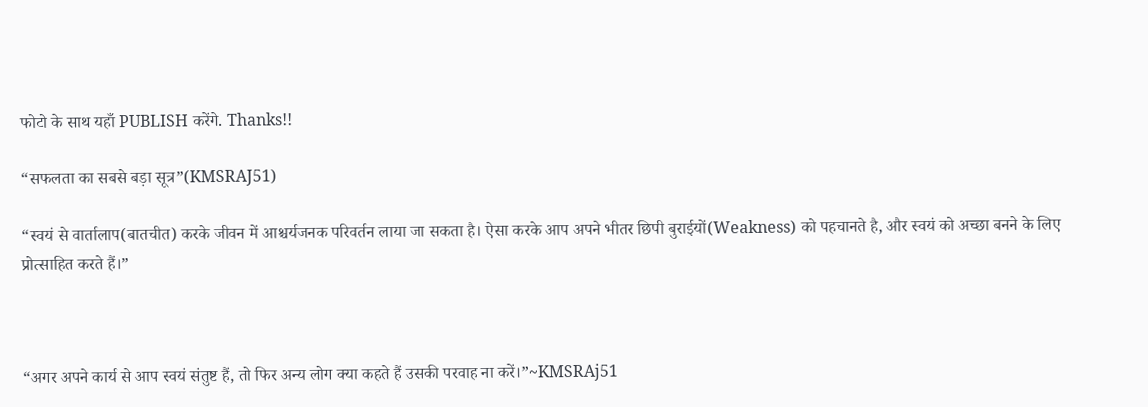फोटो के साथ यहाँ PUBLISH करेंगे. Thanks!!

“सफलता का सबसे बड़ा सूत्र”(KMSRAJ51)

“स्वयं से वार्तालाप(बातचीत) करके जीवन में आश्चर्यजनक परिवर्तन लाया जा सकता है। ऐसा करके आप अपने भीतर छिपी बुराईयों(Weakness) को पहचानते है, और स्वयं को अच्छा बनने के लिए प्रोत्साहित करते हैं।”



“अगर अपने कार्य से आप स्वयं संतुष्ट हैं, तो फिर अन्य लोग क्या कहते हैं उसकी परवाह ना करें।”~KMSRAj51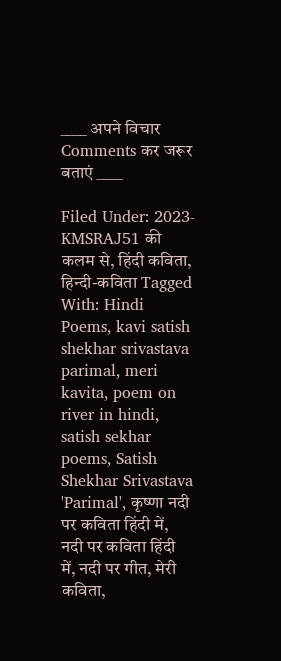____ अपने विचार Comments कर जरूर बताएं ____

Filed Under: 2023-KMSRAJ51 की कलम से, हिंदी कविता, हिन्दी-कविता Tagged With: Hindi Poems, kavi satish shekhar srivastava parimal, meri kavita, poem on river in hindi, satish sekhar poems, Satish Shekhar Srivastava 'Parimal', कृष्णा नदी पर कविता हिंदी में, नदी पर कविता हिंदी में, नदी पर गीत, मेरी कविता,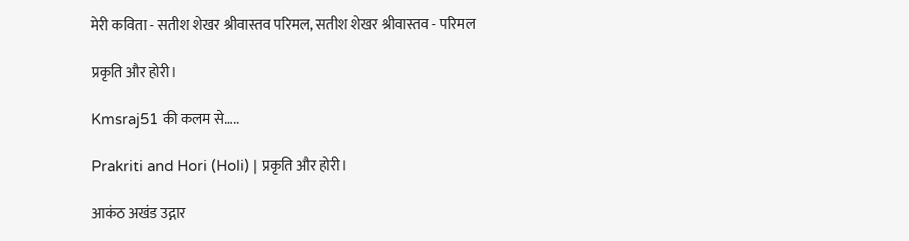मेरी कविता - सतीश शेखर श्रीवास्तव परिमल, सतीश शेखर श्रीवास्तव - परिमल

प्रकृति और होरी।

Kmsraj51 की कलम से…..

Prakriti and Hori (Holi) | प्रकृति और होरी।

आकंठ अखंड उद्गार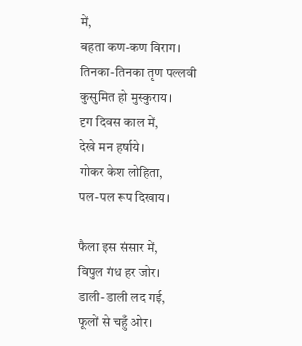में,
बहता कण-कण विराग।
तिनका-तिनका तृण पल्लवी
कुसुमित हो मुस्कुराय।
दृग दिवस काल में,
देखे मन हर्षाये।
गोकर केश लोहिता,
पल-पल रूप दिखाय।

फैला इस संसार में,
विपुल गंध हर जोर।
डाली-डाली लद गई,
फूलों से चहुँ ओर।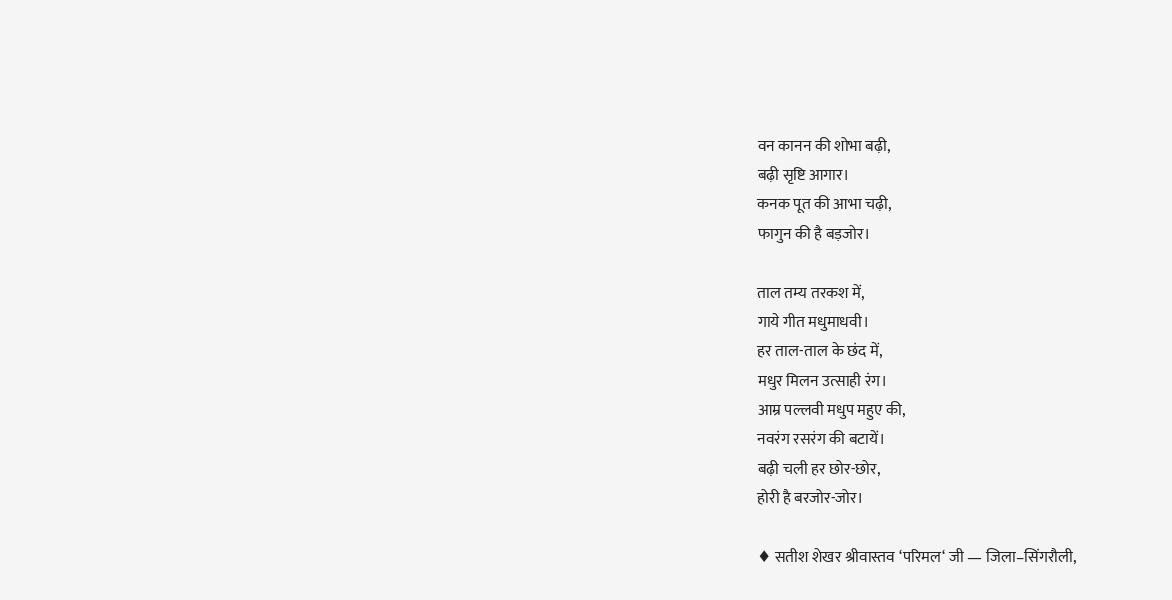वन कानन की शोभा बढ़ी,
बढ़ी सृष्टि आगार।
कनक पूत की आभा चढ़ी,
फागुन की है बड़जोर।

ताल तम्य तरकश में,
गाये गीत मधुमाधवी।
हर ताल-ताल के छंद में,
मधुर मिलन उत्साही रंग।
आम्र पल्लवी मधुप महुए की,
नवरंग रसरंग की बटायें।
बढ़ी चली हर छोर-छोर,
होरी है बरजोर-जोर।

♦ सतीश शेखर श्रीवास्तव ‘परिमल‘ जी — जिला–सिंगरौली,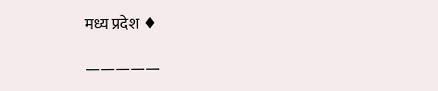मध्य प्रदेश ♦

—————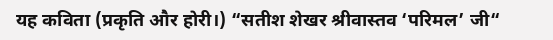यह कविता (प्रकृति और होरी।) “सतीश शेखर श्रीवास्तव ‘परिमल’ जी“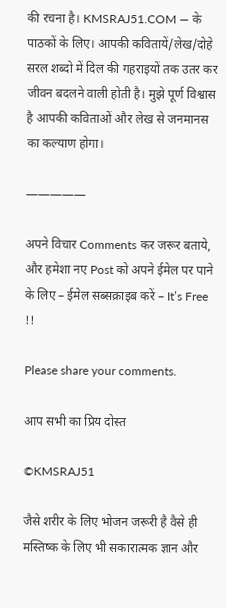की रचना है। KMSRAJ51.COM — के पाठकों के लिए। आपकी कवितायें/लेख/दोहे सरल शब्दो में दिल की गहराइयों तक उतर कर जीवन बदलने वाली होती है। मुझे पूर्ण विश्वास है आपकी कविताओं और लेख से जनमानस का कल्याण होगा।

—————

अपने विचार Comments कर जरूर बताये, और हमेशा नए Post को अपने ईमेल पर पाने के लिए – ईमेल सब्सक्राइब करें – It’s Free !!

Please share your comments.

आप सभी का प्रिय दोस्त

©KMSRAJ51

जैसे शरीर के लिए भोजन जरूरी है वैसे ही मस्तिष्क के लिए भी सकारात्मक ज्ञान और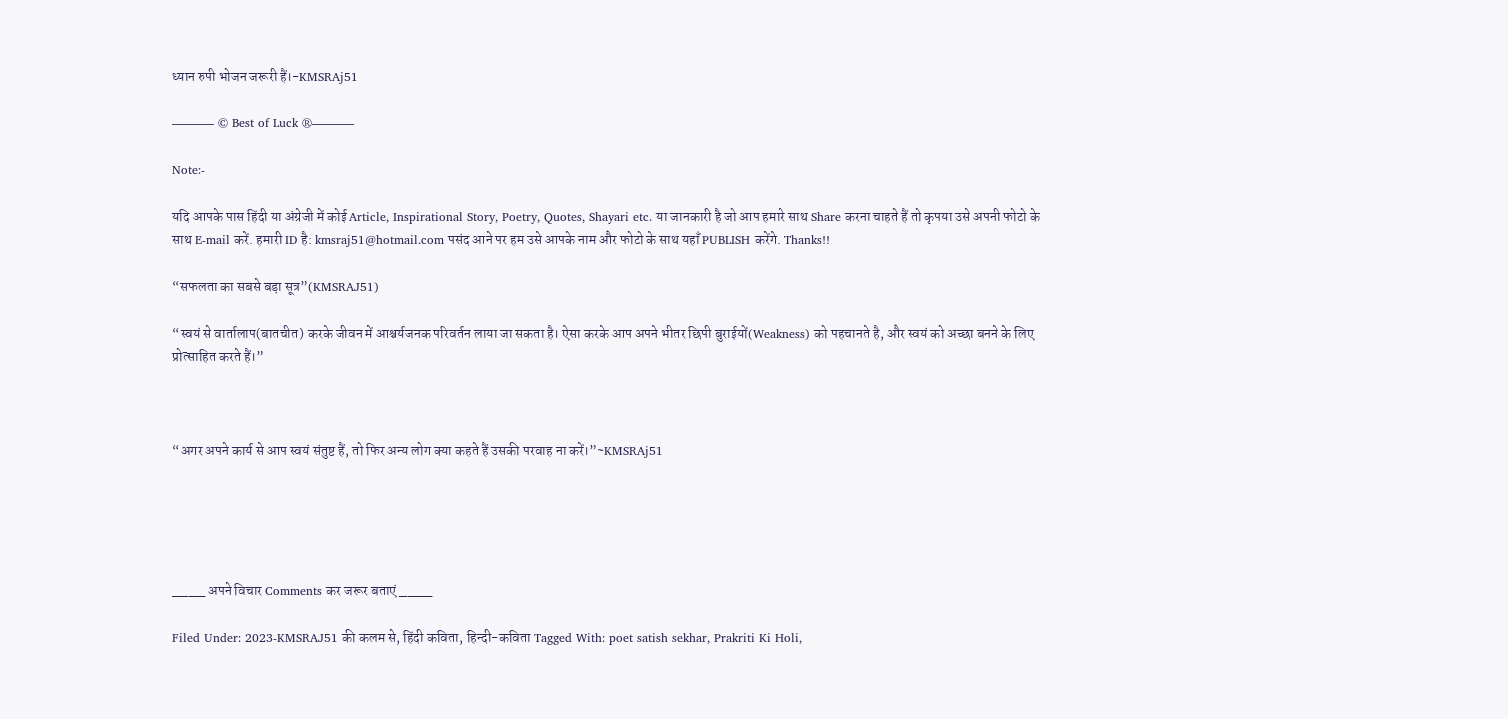ध्यान रुपी भोजन जरूरी हैं।-KMSRAj51

———– © Best of Luck ®———–

Note:-

यदि आपके पास हिंदी या अंग्रेजी में कोई Article, Inspirational Story, Poetry, Quotes, Shayari etc. या जानकारी है जो आप हमारे साथ Share करना चाहते हैं तो कृपया उसे अपनी फोटो के साथ E-mail करें. हमारी ID है: kmsraj51@hotmail.com पसंद आने पर हम उसे आपके नाम और फोटो के साथ यहाँ PUBLISH करेंगे. Thanks!!

“सफलता का सबसे बड़ा सूत्र”(KMSRAJ51)

“स्वयं से वार्तालाप(बातचीत) करके जीवन में आश्चर्यजनक परिवर्तन लाया जा सकता है। ऐसा करके आप अपने भीतर छिपी बुराईयों(Weakness) को पहचानते है, और स्वयं को अच्छा बनने के लिए प्रोत्साहित करते हैं।”



“अगर अपने कार्य से आप स्वयं संतुष्ट हैं, तो फिर अन्य लोग क्या कहते हैं उसकी परवाह ना करें।”~KMSRAj51





____ अपने विचार Comments कर जरूर बताएं ____

Filed Under: 2023-KMSRAJ51 की कलम से, हिंदी कविता, हिन्दी-कविता Tagged With: poet satish sekhar, Prakriti Ki Holi,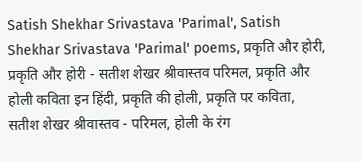Satish Shekhar Srivastava 'Parimal', Satish Shekhar Srivastava 'Parimal' poems, प्रकृति और होरी, प्रकृति और होरी - सतीश शेखर श्रीवास्तव परिमल, प्रकृति और होली कविता इन हिंदी, प्रकृति की होली, प्रकृति पर कविता, सतीश शेखर श्रीवास्तव - परिमल, होली के रंग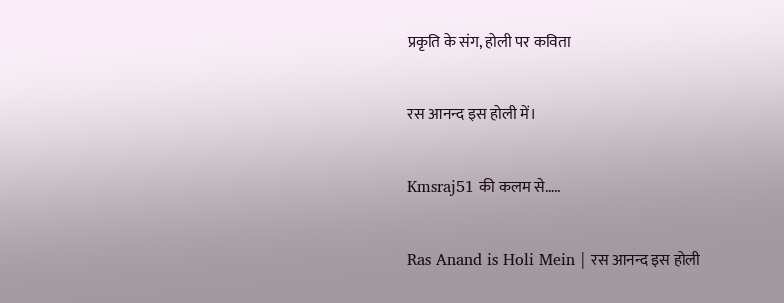प्रकृति के संग, होली पर कविता

रस आनन्द इस होली में।

Kmsraj51 की कलम से…..

Ras Anand is Holi Mein | रस आनन्द इस होली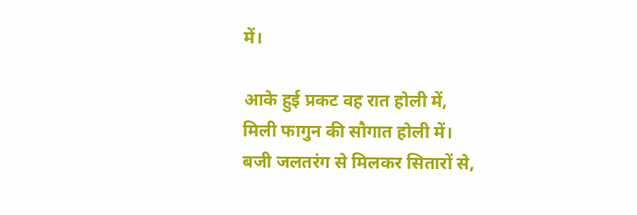में।

आके हुई प्रकट वह रात होली में,
मिली फागुन की सौगात होली में।
बजी जलतरंग से मिलकर सितारों से,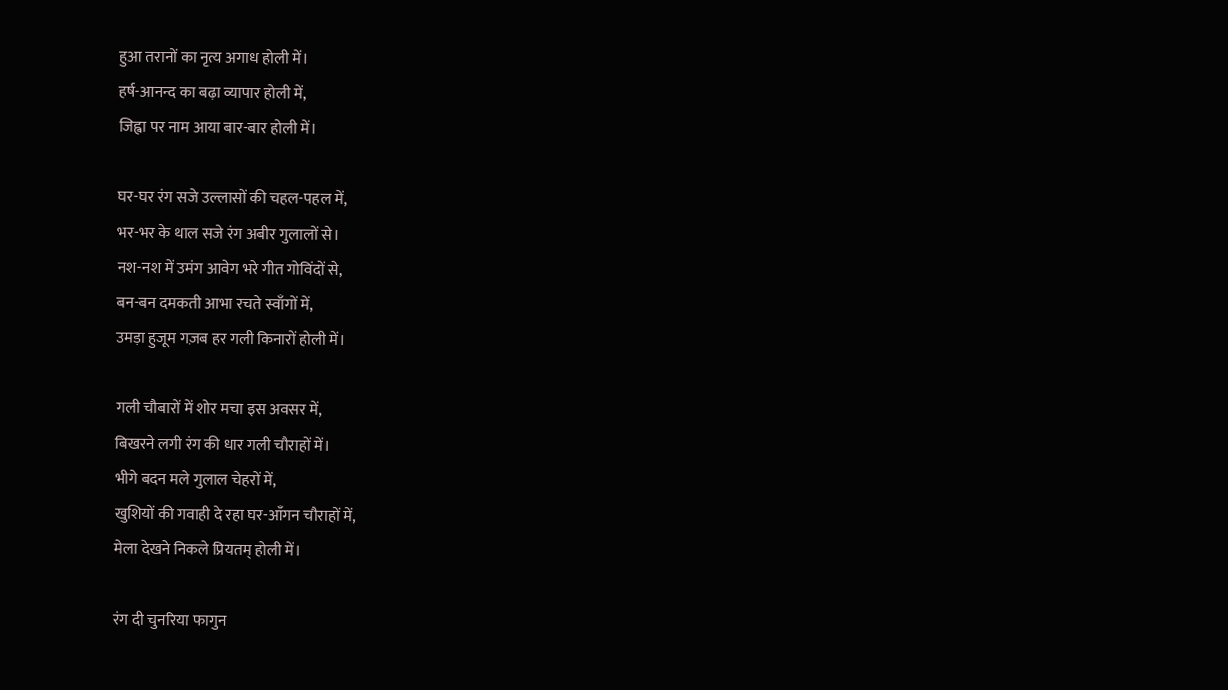हुआ तरानों का नृत्य अगाध होली में।
हर्ष-आनन्द का बढ़ा व्यापार होली में,
जिह्वा पर नाम आया बार-बार होली में।

घर-घर रंग सजे उल्लासों की चहल-पहल में,
भर-भर के थाल सजे रंग अबीर गुलालों से।
नश-नश में उमंग आवेग भरे गीत गोविंदों से,
बन-बन दमकती आभा रचते स्वाँगों में,
उमड़ा हुजूम गज़ब हर गली किनारों होली में।

गली चौबारों में शोर मचा इस अवसर में,
बिखरने लगी रंग की धार गली चौराहों में।
भीगे बदन मले गुलाल चेहरों में,
खुशियों की गवाही दे रहा घर-आँगन चौराहों में,
मेला देखने निकले प्रियतम् होली में।

रंग दी चुनरिया फागुन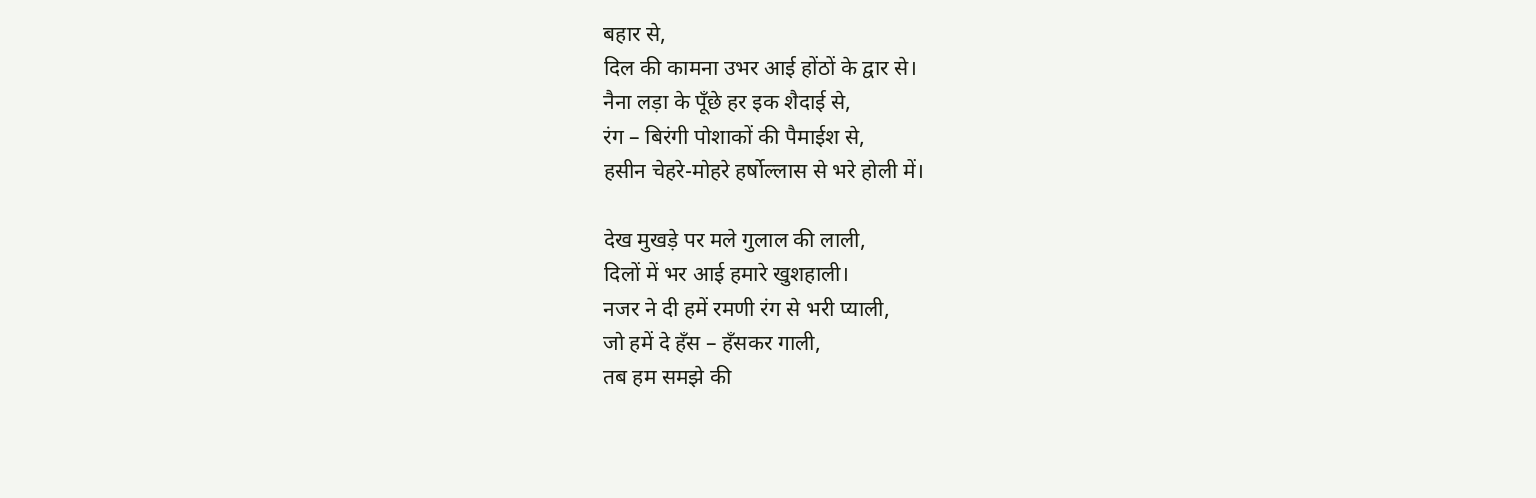बहार से,
दिल की कामना उभर आई होंठों के द्वार से।
नैना लड़ा के पूँछे हर इक शैदाई से,
रंग – बिरंगी पोशाकों की पैमाईश से,
हसीन चेहरे-मोहरे हर्षोल्लास से भरे होली में।

देख मुखड़े पर मले गुलाल की लाली,
दिलों में भर आई हमारे खुशहाली।
नजर ने दी हमें रमणी रंग से भरी प्याली,
जो हमें दे हँस – हँसकर गाली,
तब हम समझे की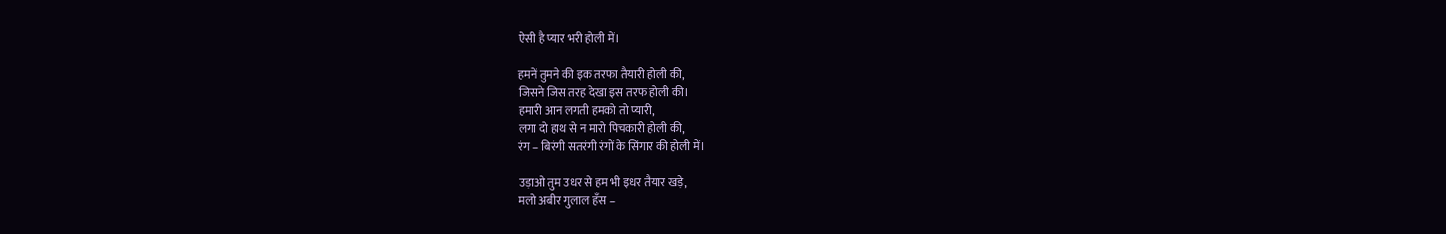ऐसी है प्यार भरी होली में।

हमनें तुमने की इक तरफा तैयारी होली की,
जिसने जिस तरह देखा इस तरफ होली की।
हमारी आन लगती हमको तो प्यारी,
लगा दो हाथ से न मारो पिचकारी होली की,
रंग – बिरंगी सतरंगी रंगों के सिंगार की होली में।

उड़ाओ तुम उधर से हम भी इधर तैयार खड़े,
मलो अबीर गुलाल हँस –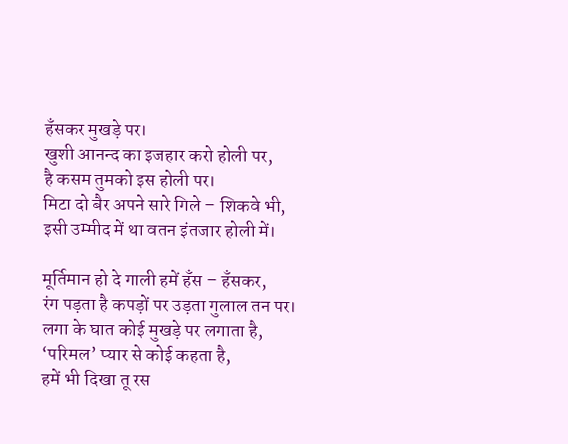हँसकर मुखड़े पर।
खुशी आनन्द का इजहार करो होली पर,
है कसम तुमको इस होली पर।
मिटा दो बैर अपने सारे गिले – शिकवे भी,
इसी उम्मीद में था वतन इंतजार होली में।

मूर्तिमान हो दे गाली हमें हँस – हँसकर,
रंग पड़ता है कपड़ों पर उड़ता गुलाल तन पर।
लगा के घात कोई मुखड़े पर लगाता है,
‘परिमल’ प्यार से कोई कहता है,
हमें भी दिखा तू रस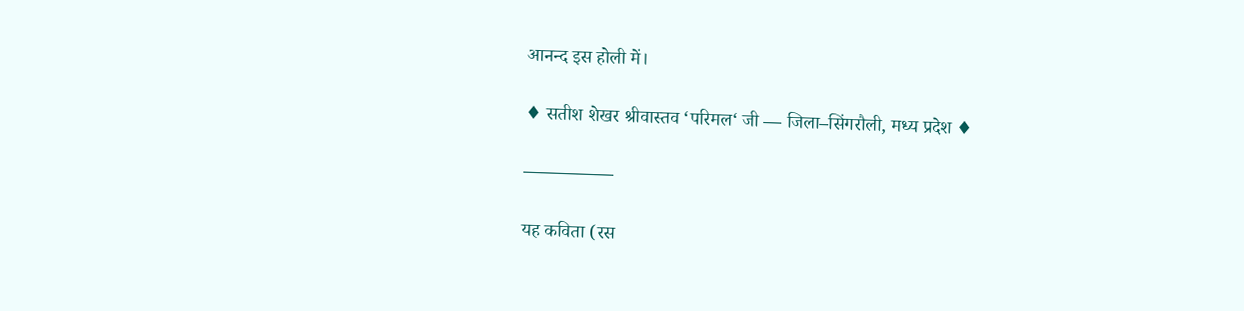आनन्द इस होली में।

♦ सतीश शेखर श्रीवास्तव ‘परिमल‘ जी — जिला–सिंगरौली, मध्य प्रदेश ♦

—————

यह कविता (रस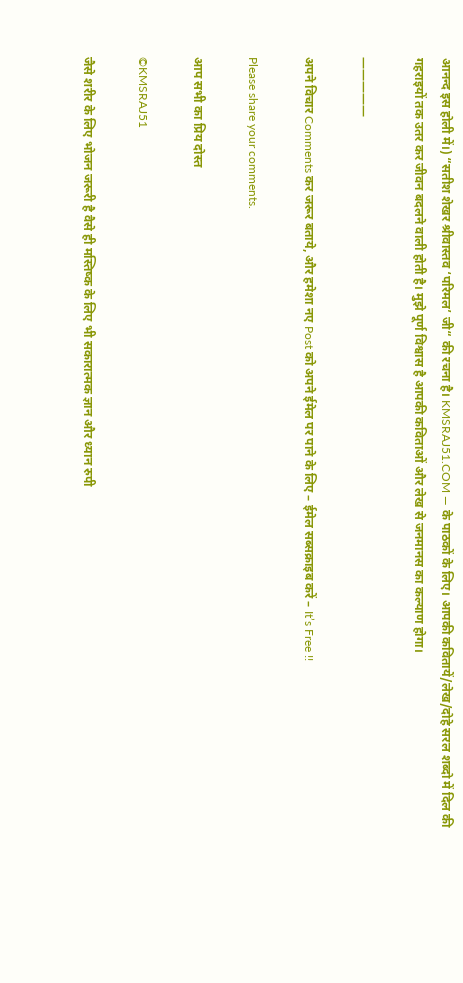आनन्द इस होली में।) “सतीश शेखर श्रीवास्तव ‘परिमल’ जी“ की रचना है। KMSRAJ51.COM — के पाठकों के लिए। आपकी कवितायें/लेख/दोहे सरल शब्दो में दिल की गहराइयों तक उतर कर जीवन बदलने वाली होती है। मुझे पूर्ण विश्वास है आपकी कविताओं और लेख से जनमानस का कल्याण होगा।

—————

अपने विचार Comments कर जरूर बताये, और हमेशा नए Post को अपने ईमेल पर पाने के लिए – ईमेल सब्सक्राइब करें – It’s Free !!

Please share your comments.

आप सभी का प्रिय दोस्त

©KMSRAJ51

जैसे शरीर के लिए भोजन जरूरी है वैसे ही मस्तिष्क के लिए भी सकारात्मक ज्ञान और ध्यान रुपी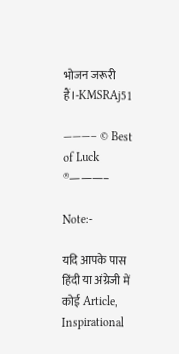भोजन जरूरी हैं।-KMSRAj51

———– © Best of Luck ®———–

Note:-

यदि आपके पास हिंदी या अंग्रेजी में कोई Article, Inspirational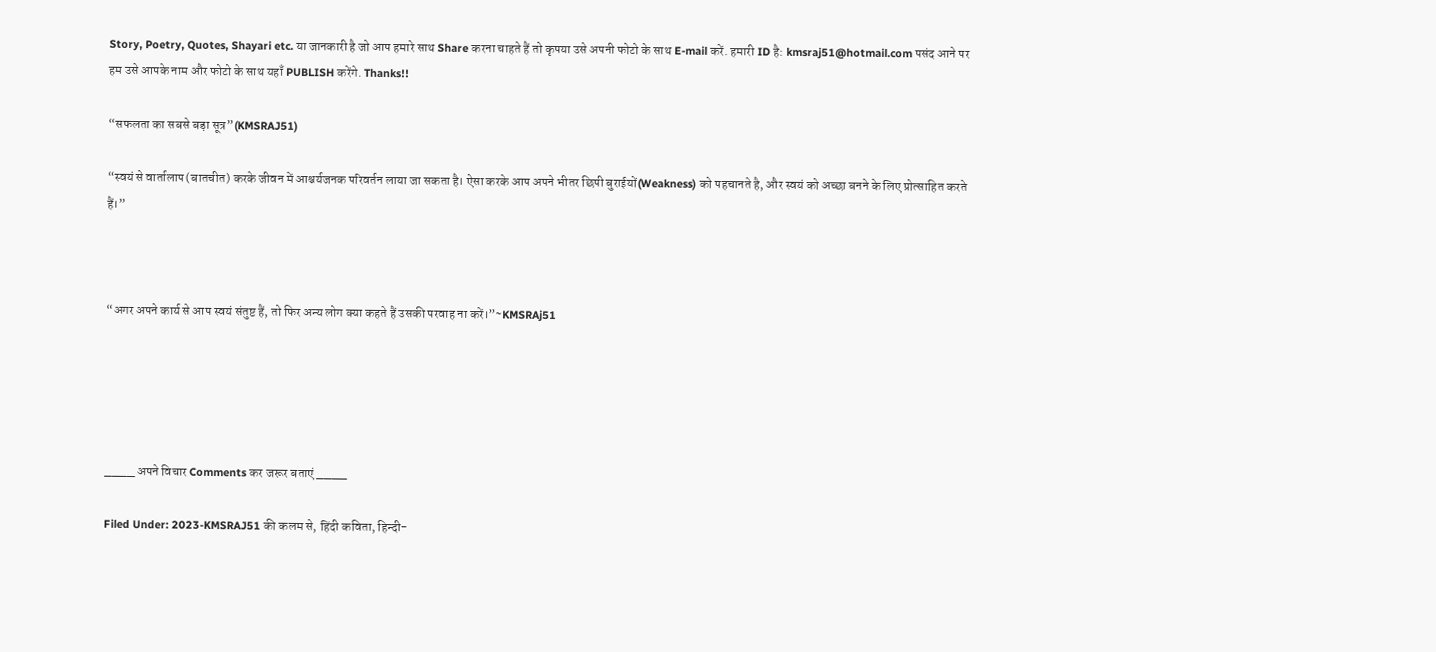Story, Poetry, Quotes, Shayari etc. या जानकारी है जो आप हमारे साथ Share करना चाहते हैं तो कृपया उसे अपनी फोटो के साथ E-mail करें. हमारी ID है: kmsraj51@hotmail.com पसंद आने पर हम उसे आपके नाम और फोटो के साथ यहाँ PUBLISH करेंगे. Thanks!!

“सफलता का सबसे बड़ा सूत्र”(KMSRAJ51)

“स्वयं से वार्तालाप(बातचीत) करके जीवन में आश्चर्यजनक परिवर्तन लाया जा सकता है। ऐसा करके आप अपने भीतर छिपी बुराईयों(Weakness) को पहचानते है, और स्वयं को अच्छा बनने के लिए प्रोत्साहित करते हैं।”



“अगर अपने कार्य से आप स्वयं संतुष्ट हैं, तो फिर अन्य लोग क्या कहते हैं उसकी परवाह ना करें।”~KMSRAj51





____ अपने विचार Comments कर जरूर बताएं ____

Filed Under: 2023-KMSRAJ51 की कलम से, हिंदी कविता, हिन्दी-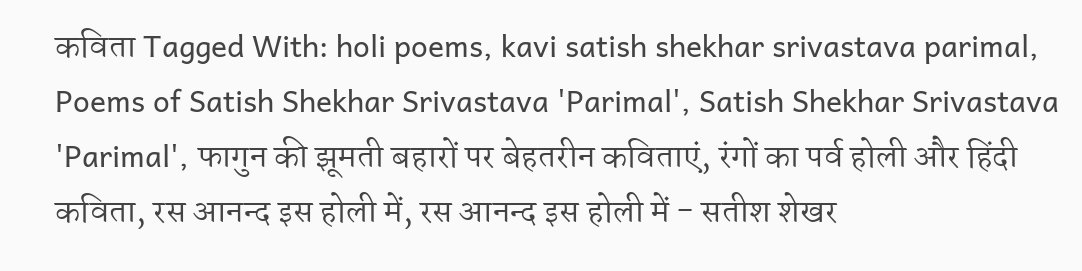कविता Tagged With: holi poems, kavi satish shekhar srivastava parimal, Poems of Satish Shekhar Srivastava 'Parimal', Satish Shekhar Srivastava 'Parimal', फागुन की झूमती बहारों पर बेहतरीन कविताएं, रंगों का पर्व होली और हिंदी कविता, रस आनन्द इस होली में, रस आनन्द इस होली में - सतीश शेखर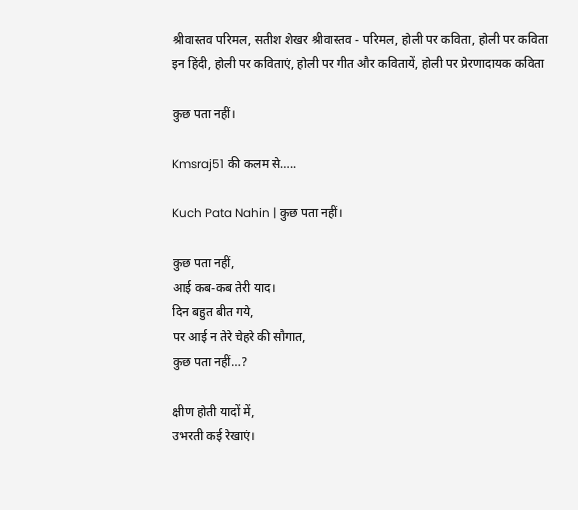श्रीवास्तव परिमल, सतीश शेखर श्रीवास्तव - परिमल, होली पर कविता, होली पर कविता इन हिंदी, होली पर कविताएं, होली पर गीत और कवितायें, होली पर प्रेरणादायक कविता

कुछ पता नहीं।

Kmsraj51 की कलम से…..

Kuch Pata Nahin | कुछ पता नहीं।

कुछ पता नहीं,
आई कब-कब तेरी याद।
दिन बहुत बीत गये,
पर आई न तेरे चेहरे की सौगात,
कुछ पता नहीं…?

क्षीण होती यादों में,
उभरती कई रेखाएं।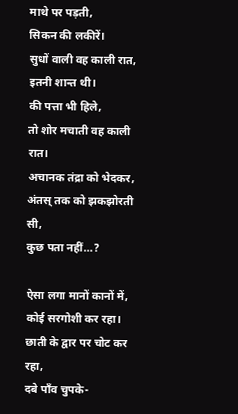माथे पर पड़ती,
सिकन की लकीरें।
सुधों वाली वह काली रात,
इतनी शान्त थी।
की पत्ता भी हिले,
तो शोर मचाती वह काली रात।
अचानक तंद्रा को भेदकर,
अंतस् तक को झकझोरती सी,
कुछ पता नहीं…?

ऐसा लगा मानों कानों में,
कोई सरगोशी कर रहा।
छाती के द्वार पर चोट कर रहा,
दबे पाँव चुपके-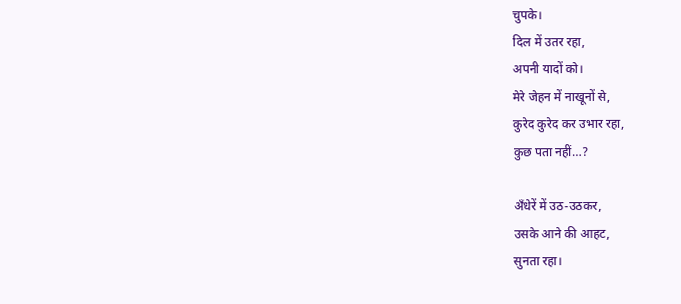चुपके।
दिल में उतर रहा,
अपनी यादों को।
मेरे जेहन में नाखूनों से,
कुरेद कुरेद कर उभार रहा,
कुछ पता नहीं…?

अँधेरें में उठ-उठकर,
उसके आने की आहट,
सुनता रहा।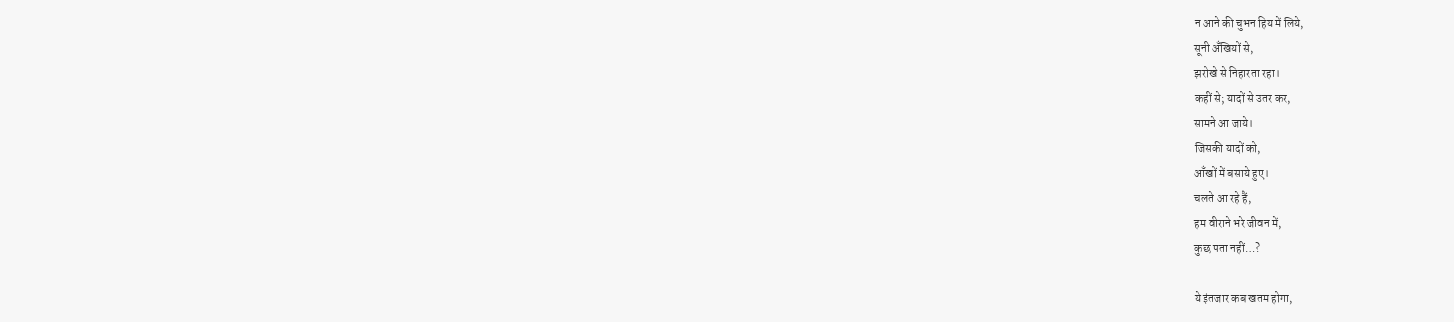न आने की चुभन हिय में लिये,
सूनी अँखियों से,
झरोखे से निहारता रहा।
कहीं से; यादों से उतर कर,
सामने आ जाये।
जिसकी यादों को,
आँखों में बसाये हुए।
चलते आ रहे हैं,
हम वीराने भरे जीवन में,
कुछ पता नहीं…?

ये इंतजार कब खतम होगा,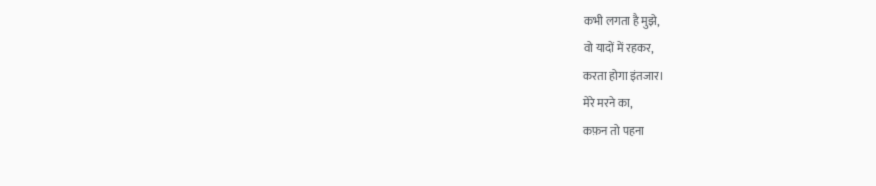कभी लगता है मुझे,
वो यादों में रहकर,
करता होगा इंतजार।
मेरे मरने का,
कफ़न तो पहना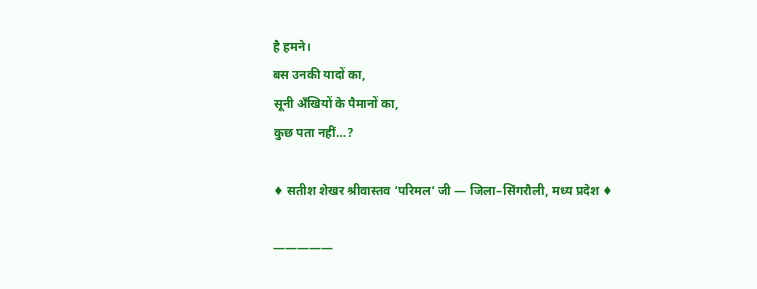है हमने।
बस उनकी यादों का,
सूनी अँखियों के पैमानों का,
कुछ पता नहीं…?

♦ सतीश शेखर श्रीवास्तव ‘परिमल‘ जी — जिला–सिंगरौली, मध्य प्रदेश ♦

—————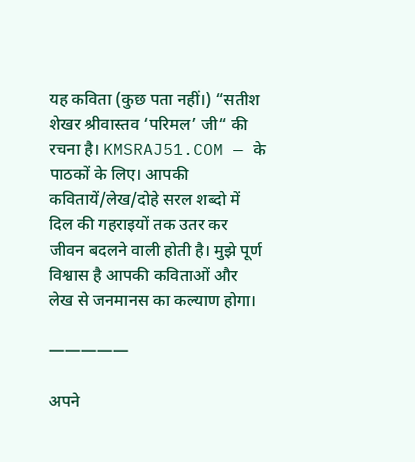यह कविता (कुछ पता नहीं।) “सतीश शेखर श्रीवास्तव ‘परिमल’ जी“ की रचना है। KMSRAJ51.COM — के पाठकों के लिए। आपकी कवितायें/लेख/दोहे सरल शब्दो में दिल की गहराइयों तक उतर कर जीवन बदलने वाली होती है। मुझे पूर्ण विश्वास है आपकी कविताओं और लेख से जनमानस का कल्याण होगा।

—————

अपने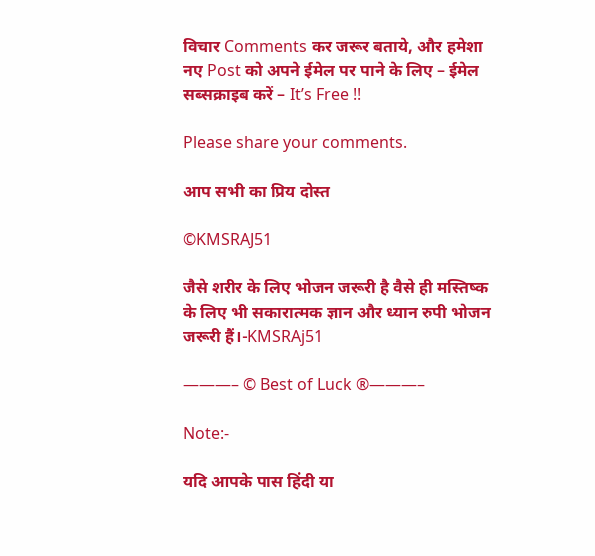विचार Comments कर जरूर बताये, और हमेशा नए Post को अपने ईमेल पर पाने के लिए – ईमेल सब्सक्राइब करें – It’s Free !!

Please share your comments.

आप सभी का प्रिय दोस्त

©KMSRAJ51

जैसे शरीर के लिए भोजन जरूरी है वैसे ही मस्तिष्क के लिए भी सकारात्मक ज्ञान और ध्यान रुपी भोजन जरूरी हैं।-KMSRAj51

———– © Best of Luck ®———–

Note:-

यदि आपके पास हिंदी या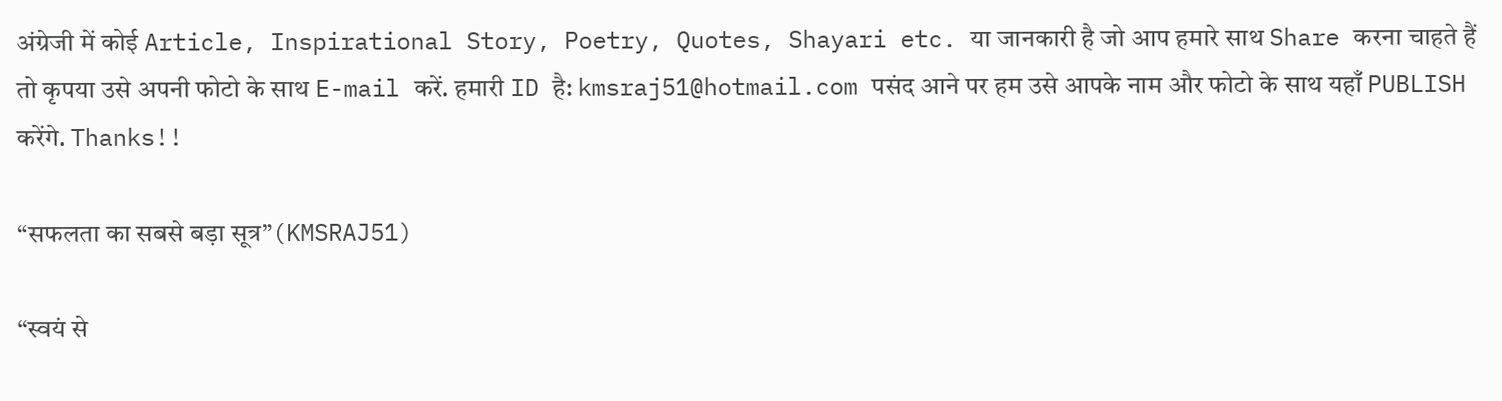अंग्रेजी में कोई Article, Inspirational Story, Poetry, Quotes, Shayari etc. या जानकारी है जो आप हमारे साथ Share करना चाहते हैं तो कृपया उसे अपनी फोटो के साथ E-mail करें. हमारी ID है: kmsraj51@hotmail.com पसंद आने पर हम उसे आपके नाम और फोटो के साथ यहाँ PUBLISH करेंगे. Thanks!!

“सफलता का सबसे बड़ा सूत्र”(KMSRAJ51)

“स्वयं से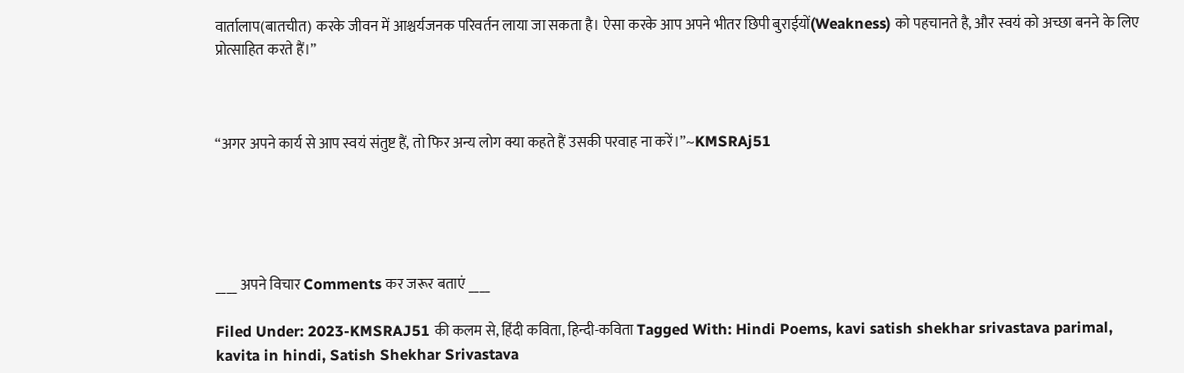वार्तालाप(बातचीत) करके जीवन में आश्चर्यजनक परिवर्तन लाया जा सकता है। ऐसा करके आप अपने भीतर छिपी बुराईयों(Weakness) को पहचानते है, और स्वयं को अच्छा बनने के लिए प्रोत्साहित करते हैं।”



“अगर अपने कार्य से आप स्वयं संतुष्ट हैं, तो फिर अन्य लोग क्या कहते हैं उसकी परवाह ना करें।”~KMSRAj51





____ अपने विचार Comments कर जरूर बताएं ____

Filed Under: 2023-KMSRAJ51 की कलम से, हिंदी कविता, हिन्दी-कविता Tagged With: Hindi Poems, kavi satish shekhar srivastava parimal, kavita in hindi, Satish Shekhar Srivastava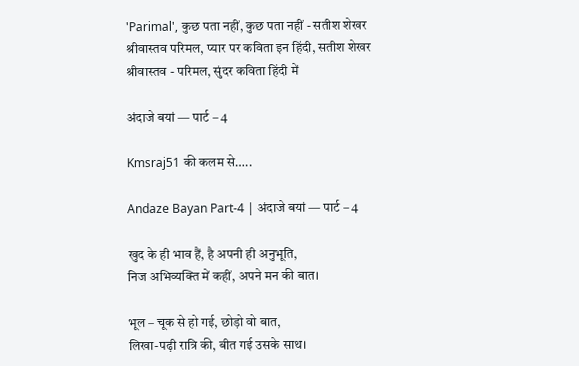'Parimal', कुछ पता नहीं, कुछ पता नहीं - सतीश शेखर श्रीवास्तव परिमल, प्यार पर कविता इन हिंदी, सतीश शेखर श्रीवास्तव - परिमल, सुंदर कविता हिंदी में

अंदाजे बयां — पार्ट – 4

Kmsraj51 की कलम से…..

Andaze Bayan Part-4 | अंदाजे बयां — पार्ट – 4

खुद के ही भाव हैं, है अपनी ही अनुभूति,
निज अभिव्यक्ति में कहीं, अपने मन की बात।

भूल – चूक से हो गई, छोड़ो वो बात,
लिखा-पढ़ी रात्रि की, बीत गई उसके साथ।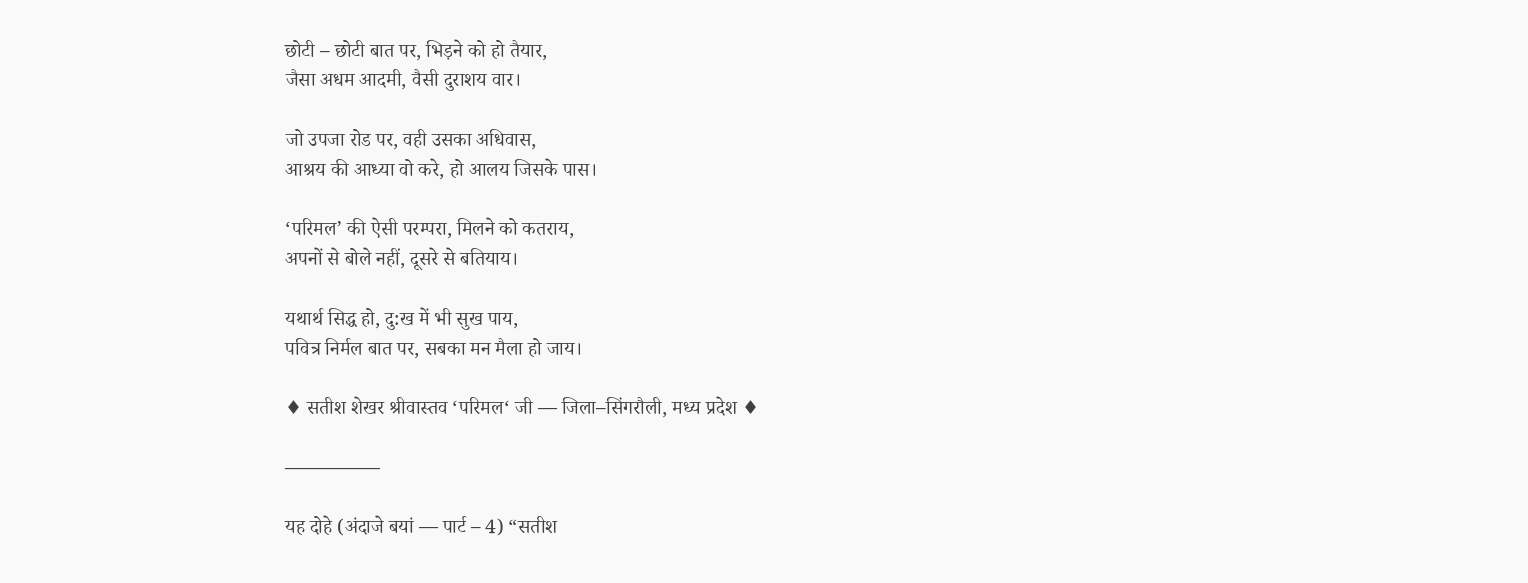छोटी – छोटी बात पर, भिड़ने को हो तैयार,
जैसा अधम आदमी, वैसी दुराशय वार।

जो उपजा रोड पर, वही उसका अधिवास,
आश्रय की आध्या वो करे, हो आलय जिसके पास।

‘परिमल’ की ऐसी परम्परा, मिलने को कतराय,
अपनों से बोले नहीं, दूसरे से बतियाय।

यथार्थ सिद्ध हो, दु:ख में भी सुख पाय,
पवित्र निर्मल बात पर, सबका मन मैला हो जाय।

♦ सतीश शेखर श्रीवास्तव ‘परिमल‘ जी — जिला–सिंगरौली, मध्य प्रदेश ♦

—————

यह दोहे (अंदाजे बयां — पार्ट – 4) “सतीश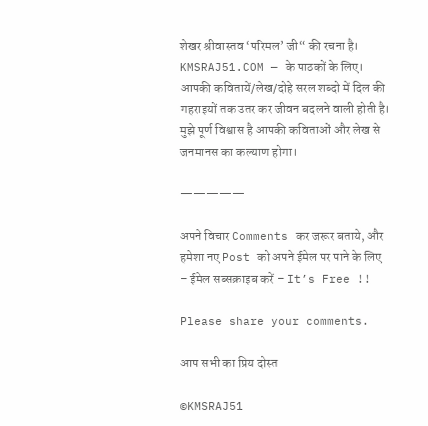शेखर श्रीवास्तव ‘परिमल’ जी“ की रचना है। KMSRAJ51.COM — के पाठकों के लिए। आपकी कवितायें/लेख/दोहे सरल शब्दो में दिल की गहराइयों तक उतर कर जीवन बदलने वाली होती है। मुझे पूर्ण विश्वास है आपकी कविताओं और लेख से जनमानस का कल्याण होगा।

—————

अपने विचार Comments कर जरूर बताये, और हमेशा नए Post को अपने ईमेल पर पाने के लिए – ईमेल सब्सक्राइब करें – It’s Free !!

Please share your comments.

आप सभी का प्रिय दोस्त

©KMSRAJ51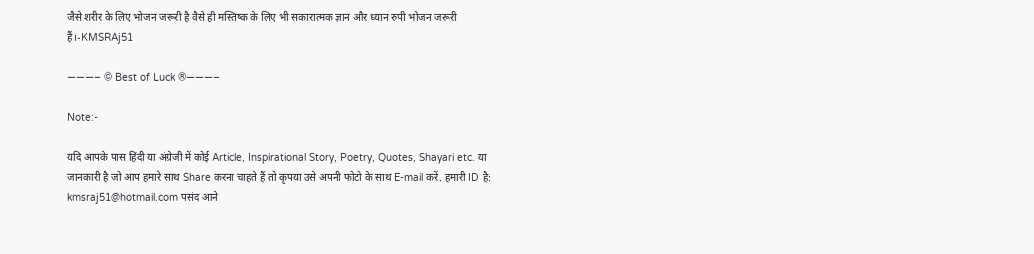जैसे शरीर के लिए भोजन जरूरी है वैसे ही मस्तिष्क के लिए भी सकारात्मक ज्ञान और ध्यान रुपी भोजन जरूरी हैं।-KMSRAj51

———– © Best of Luck ®———–

Note:-

यदि आपके पास हिंदी या अंग्रेजी में कोई Article, Inspirational Story, Poetry, Quotes, Shayari etc. या जानकारी है जो आप हमारे साथ Share करना चाहते हैं तो कृपया उसे अपनी फोटो के साथ E-mail करें. हमारी ID है: kmsraj51@hotmail.com पसंद आने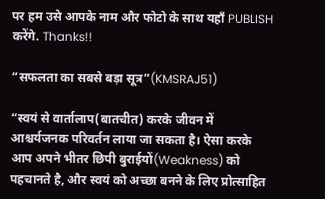पर हम उसे आपके नाम और फोटो के साथ यहाँ PUBLISH करेंगे. Thanks!!

“सफलता का सबसे बड़ा सूत्र”(KMSRAJ51)

“स्वयं से वार्तालाप(बातचीत) करके जीवन में आश्चर्यजनक परिवर्तन लाया जा सकता है। ऐसा करके आप अपने भीतर छिपी बुराईयों(Weakness) को पहचानते है, और स्वयं को अच्छा बनने के लिए प्रोत्साहित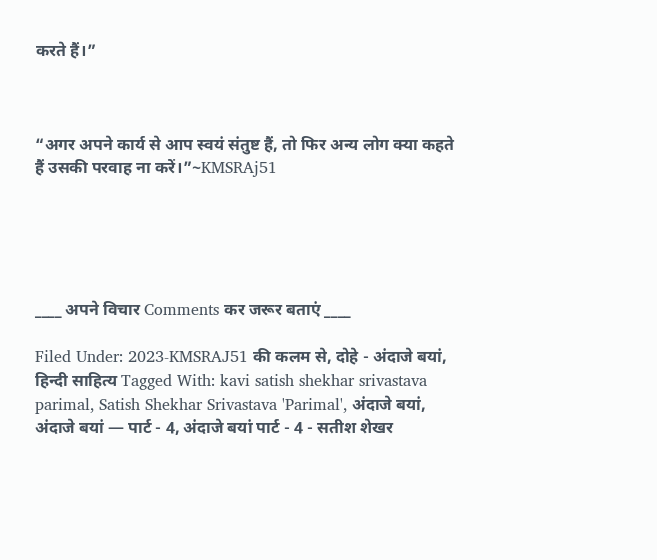करते हैं।”



“अगर अपने कार्य से आप स्वयं संतुष्ट हैं, तो फिर अन्य लोग क्या कहते हैं उसकी परवाह ना करें।”~KMSRAj51





____ अपने विचार Comments कर जरूर बताएं ____

Filed Under: 2023-KMSRAJ51 की कलम से, दोहे - अंदाजे बयां, हिन्दी साहित्य Tagged With: kavi satish shekhar srivastava parimal, Satish Shekhar Srivastava 'Parimal', अंदाजे बयां, अंदाजे बयां — पार्ट - 4, अंदाजे बयां पार्ट - 4 - सतीश शेखर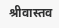श्रीवास्तव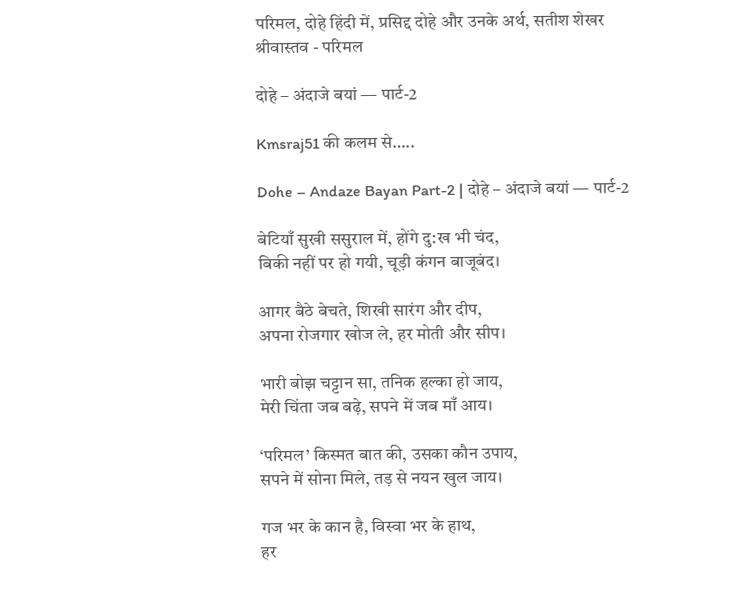परिमल, दोहे हिंदी में, प्रसिद्द दोहे और उनके अर्थ, सतीश शेखर श्रीवास्तव - परिमल

दोहे – अंदाजे बयां — पार्ट-2

Kmsraj51 की कलम से…..

Dohe – Andaze Bayan Part-2 | दोहे – अंदाजे बयां — पार्ट-2

बेटियाँ सुखी ससुराल में, होंगे दु:ख भी चंद,
बिकी नहीं पर हो गयी, चूड़ी कंगन बाजूबंद।

आगर बैठे बेचते, शिखी सारंग और दीप,
अपना रोजगार खोज ले, हर मोती और सीप।

भारी बोझ चट्टान सा, तनिक हल्का हो जाय,
मेरी चिंता जब बढ़े, सपने में जब माँ आय।

‘परिमल’ किस्मत बात की, उसका कौन उपाय,
सपने में सोना मिले, तड़ से नयन खुल जाय।

गज भर के कान है, विस्वा भर के हाथ,
हर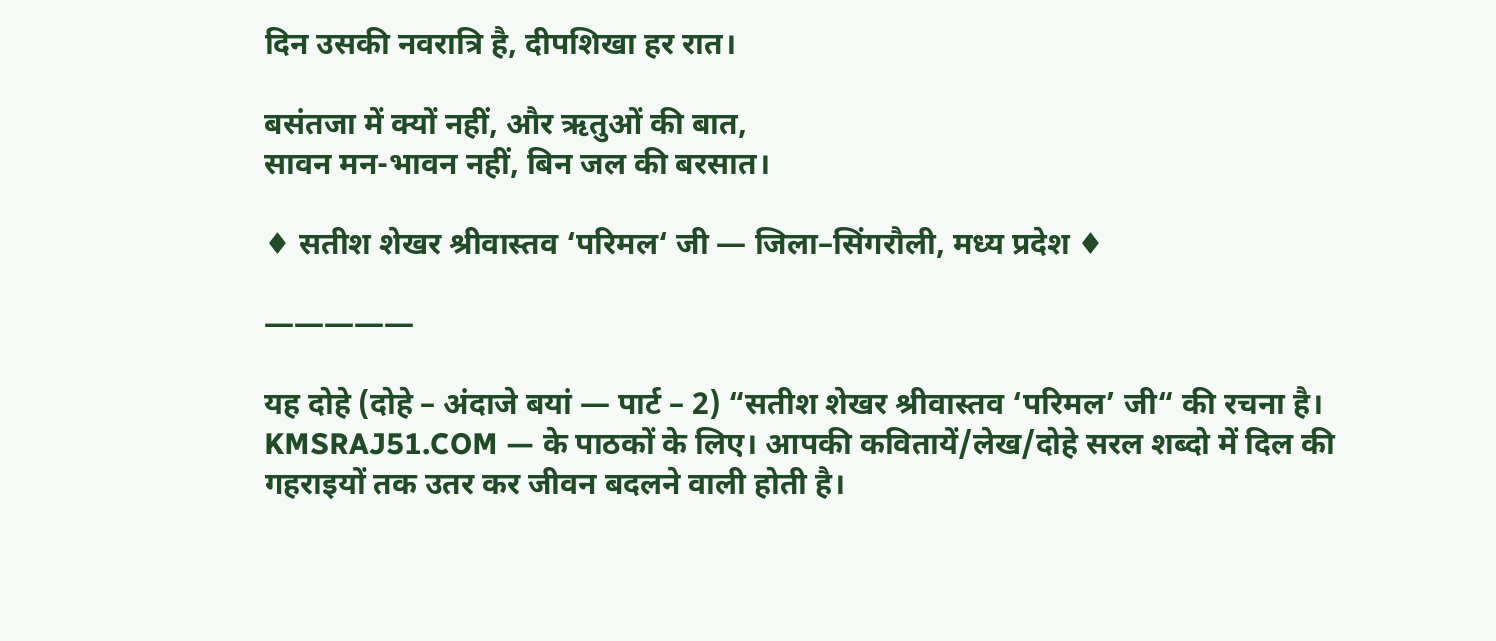दिन उसकी नवरात्रि है, दीपशिखा हर रात।

बसंतजा में क्यों नहीं, और ऋतुओं की बात,
सावन मन-भावन नहीं, बिन जल की बरसात।

♦ सतीश शेखर श्रीवास्तव ‘परिमल‘ जी — जिला–सिंगरौली, मध्य प्रदेश ♦

—————

यह दोहे (दोहे – अंदाजे बयां — पार्ट – 2) “सतीश शेखर श्रीवास्तव ‘परिमल’ जी“ की रचना है। KMSRAJ51.COM — के पाठकों के लिए। आपकी कवितायें/लेख/दोहे सरल शब्दो में दिल की गहराइयों तक उतर कर जीवन बदलने वाली होती है।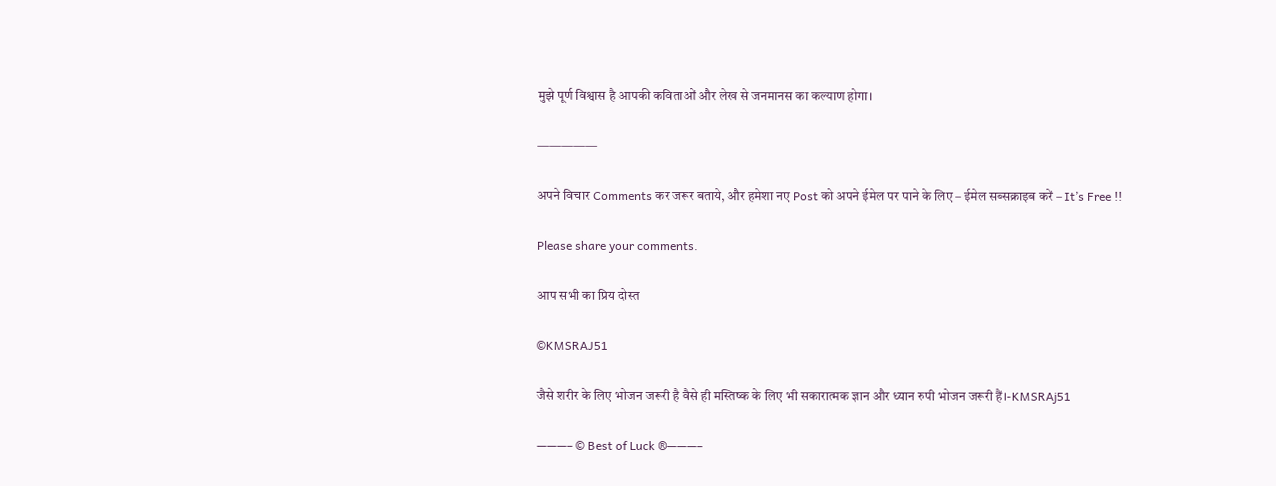मुझे पूर्ण विश्वास है आपकी कविताओं और लेख से जनमानस का कल्याण होगा।

—————

अपने विचार Comments कर जरूर बताये, और हमेशा नए Post को अपने ईमेल पर पाने के लिए – ईमेल सब्सक्राइब करें – It’s Free !!

Please share your comments.

आप सभी का प्रिय दोस्त

©KMSRAJ51

जैसे शरीर के लिए भोजन जरूरी है वैसे ही मस्तिष्क के लिए भी सकारात्मक ज्ञान और ध्यान रुपी भोजन जरूरी हैं।-KMSRAj51

———– © Best of Luck ®———–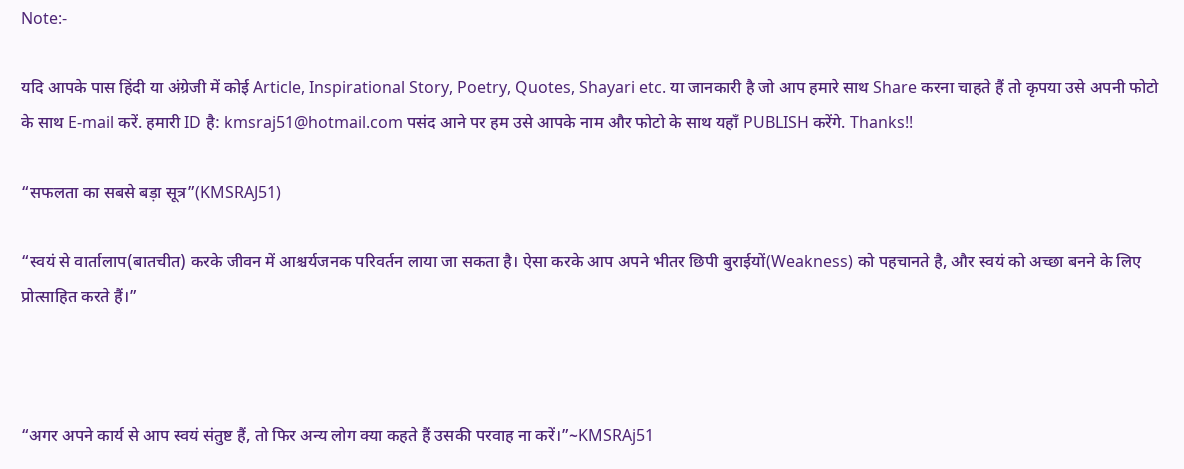Note:-

यदि आपके पास हिंदी या अंग्रेजी में कोई Article, Inspirational Story, Poetry, Quotes, Shayari etc. या जानकारी है जो आप हमारे साथ Share करना चाहते हैं तो कृपया उसे अपनी फोटो के साथ E-mail करें. हमारी ID है: kmsraj51@hotmail.com पसंद आने पर हम उसे आपके नाम और फोटो के साथ यहाँ PUBLISH करेंगे. Thanks!!

“सफलता का सबसे बड़ा सूत्र”(KMSRAJ51)

“स्वयं से वार्तालाप(बातचीत) करके जीवन में आश्चर्यजनक परिवर्तन लाया जा सकता है। ऐसा करके आप अपने भीतर छिपी बुराईयों(Weakness) को पहचानते है, और स्वयं को अच्छा बनने के लिए प्रोत्साहित करते हैं।”



“अगर अपने कार्य से आप स्वयं संतुष्ट हैं, तो फिर अन्य लोग क्या कहते हैं उसकी परवाह ना करें।”~KMSRAj51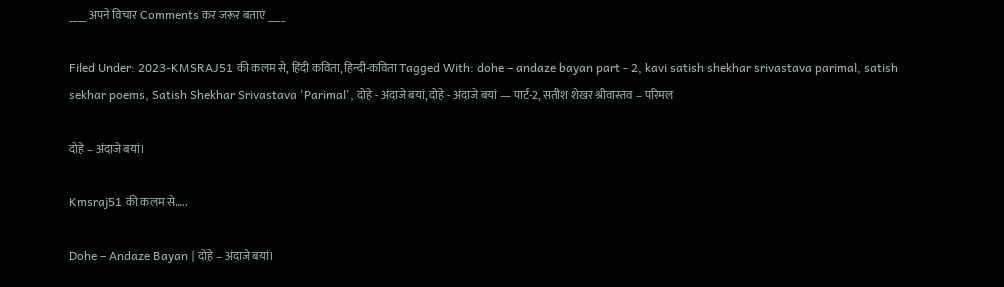____ अपने विचार Comments कर जरूर बताएं ____

Filed Under: 2023-KMSRAJ51 की कलम से, हिंदी कविता, हिन्दी-कविता Tagged With: dohe – andaze bayan part - 2, kavi satish shekhar srivastava parimal, satish sekhar poems, Satish Shekhar Srivastava 'Parimal', दोहे - अंदाजे बयां, दोहे - अंदाजे बयां — पार्ट-2, सतीश शेखर श्रीवास्तव – परिमल

दोहे – अंदाजे बयां।

Kmsraj51 की कलम से…..

Dohe – Andaze Bayan | दोहे – अंदाजे बयां।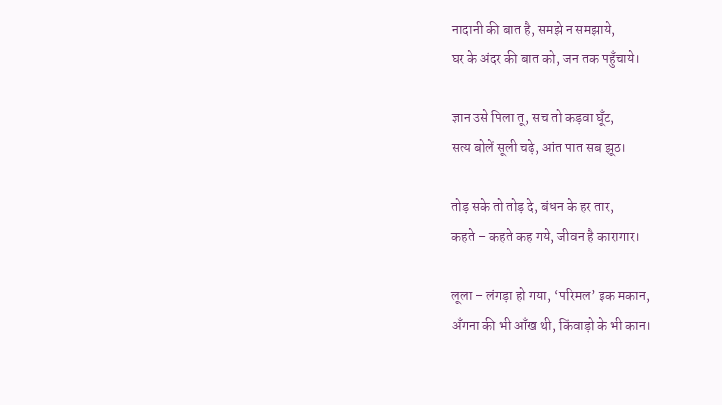नादानी की बात है, समझे न समझाये,
घर के अंदर की बात को, जन तक पहुँचाये।

ज्ञान उसे पिला तू, सच तो कड़वा घूँट,
सत्य बोलें सूली चढ़े, आंत पात सब झूठ।

तोड़ सके तो तोड़ दे, बंधन के हर तार,
कहते – कहते कह गये, जीवन है कारागार।

लूला – लंगड़ा हो गया, ‘परिमल’ इक मकान,
अँगना की भी आँख थी, किंवाड़ो के भी कान।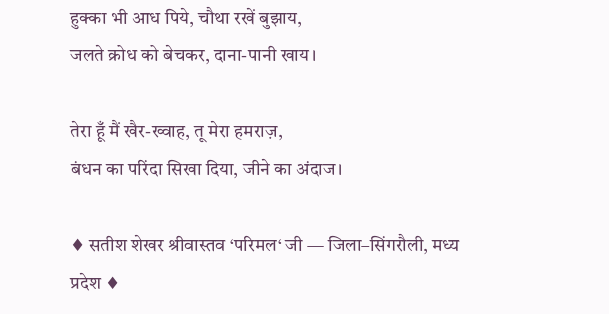हुक्का भी आध पिये, चौथा रखें बुझाय,
जलते क्रोध को बेचकर, दाना-पानी खाय।

तेरा हूँ मैं खैर-ख्वाह, तू मेरा हमराज़,
बंधन का परिंदा सिखा दिया, जीने का अंदाज।

♦ सतीश शेखर श्रीवास्तव ‘परिमल‘ जी — जिला–सिंगरौली, मध्य प्रदेश ♦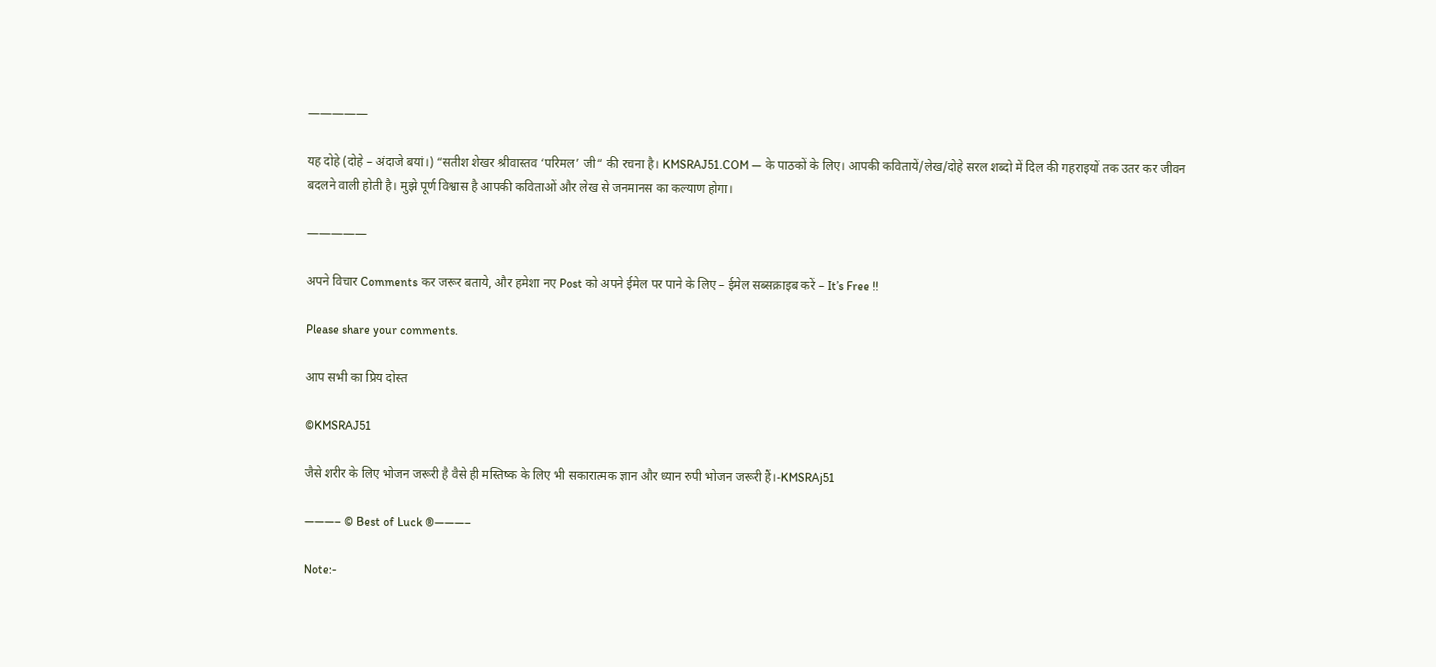—————

यह दोहे (दोहे – अंदाजे बयां।) “सतीश शेखर श्रीवास्तव ‘परिमल’ जी“ की रचना है। KMSRAJ51.COM — के पाठकों के लिए। आपकी कवितायें/लेख/दोहे सरल शब्दो में दिल की गहराइयों तक उतर कर जीवन बदलने वाली होती है। मुझे पूर्ण विश्वास है आपकी कविताओं और लेख से जनमानस का कल्याण होगा।

—————

अपने विचार Comments कर जरूर बताये, और हमेशा नए Post को अपने ईमेल पर पाने के लिए – ईमेल सब्सक्राइब करें – It’s Free !!

Please share your comments.

आप सभी का प्रिय दोस्त

©KMSRAJ51

जैसे शरीर के लिए भोजन जरूरी है वैसे ही मस्तिष्क के लिए भी सकारात्मक ज्ञान और ध्यान रुपी भोजन जरूरी हैं।-KMSRAj51

———– © Best of Luck ®———–

Note:-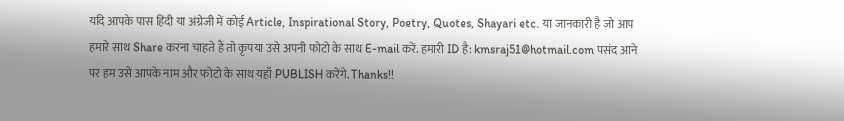यदि आपके पास हिंदी या अंग्रेजी में कोई Article, Inspirational Story, Poetry, Quotes, Shayari etc. या जानकारी है जो आप हमारे साथ Share करना चाहते हैं तो कृपया उसे अपनी फोटो के साथ E-mail करें. हमारी ID है: kmsraj51@hotmail.com पसंद आने पर हम उसे आपके नाम और फोटो के साथ यहाँ PUBLISH करेंगे. Thanks!!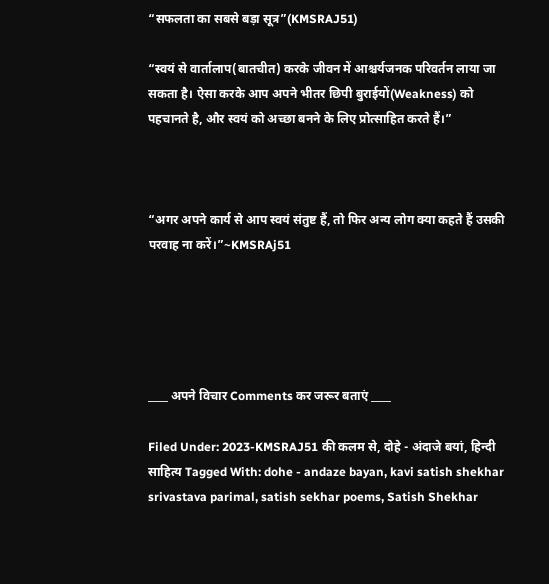“सफलता का सबसे बड़ा सूत्र”(KMSRAJ51)

“स्वयं से वार्तालाप(बातचीत) करके जीवन में आश्चर्यजनक परिवर्तन लाया जा सकता है। ऐसा करके आप अपने भीतर छिपी बुराईयों(Weakness) को पहचानते है, और स्वयं को अच्छा बनने के लिए प्रोत्साहित करते हैं।”



“अगर अपने कार्य से आप स्वयं संतुष्ट हैं, तो फिर अन्य लोग क्या कहते हैं उसकी परवाह ना करें।”~KMSRAj51





____ अपने विचार Comments कर जरूर बताएं ____

Filed Under: 2023-KMSRAJ51 की कलम से, दोहे - अंदाजे बयां, हिन्दी साहित्य Tagged With: dohe - andaze bayan, kavi satish shekhar srivastava parimal, satish sekhar poems, Satish Shekhar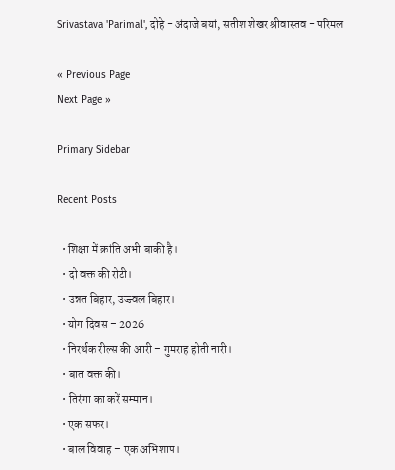Srivastava 'Parimal', दोहे - अंदाजे बयां, सतीश शेखर श्रीवास्तव - परिमल

« Previous Page
Next Page »

Primary Sidebar

Recent Posts

  • शिक्षा में क्रांति अभी बाकी है।
  • दो वक्त की रोटी।
  • उन्नत बिहार, उज्ज्वल बिहार।
  • योग दिवस – 2026
  • निरर्थक रील्स की आरी – गुमराह होती नारी।
  • बात वक्त की।
  • तिरंगा का करें सम्मान।
  • एक सफर।
  • बाल विवाह – एक अभिशाप।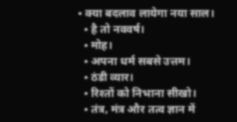• क्या बदलाव लायेगा नया साल।
  • है तो नववर्ष।
  • मोह।
  • अपना धर्म सबसे उत्तम।
  • ठंडी व्यार।
  • रिश्तों को निभाना सीखो।
  • तंत्र, मंत्र और तत्व ज्ञान में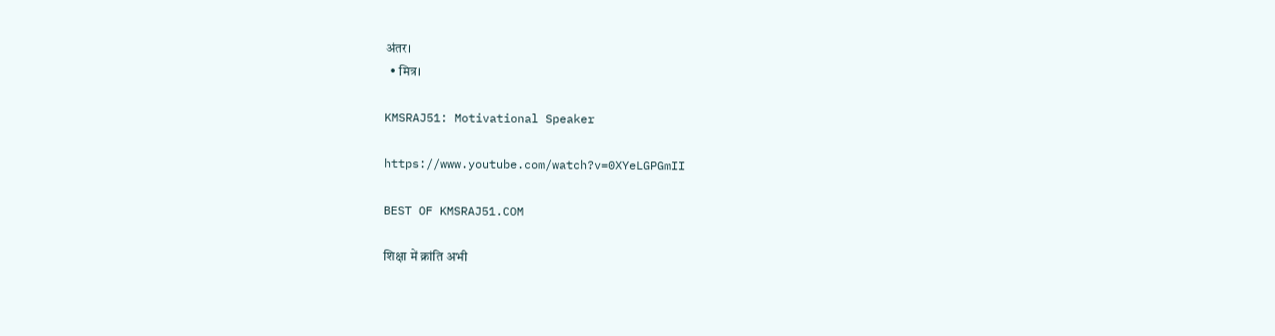अंतर।
  • मित्र।

KMSRAJ51: Motivational Speaker

https://www.youtube.com/watch?v=0XYeLGPGmII

BEST OF KMSRAJ51.COM

शिक्षा में क्रांति अभी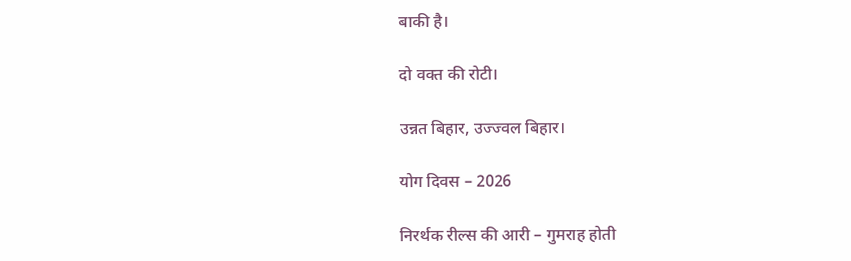बाकी है।

दो वक्त की रोटी।

उन्नत बिहार, उज्ज्वल बिहार।

योग दिवस – 2026

निरर्थक रील्स की आरी – गुमराह होती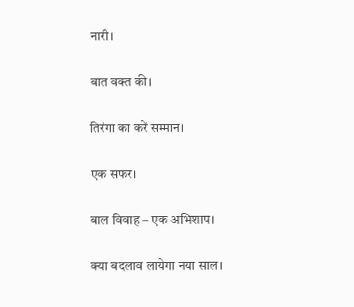नारी।

बात वक्त की।

तिरंगा का करें सम्मान।

एक सफर।

बाल विवाह – एक अभिशाप।

क्या बदलाव लायेगा नया साल।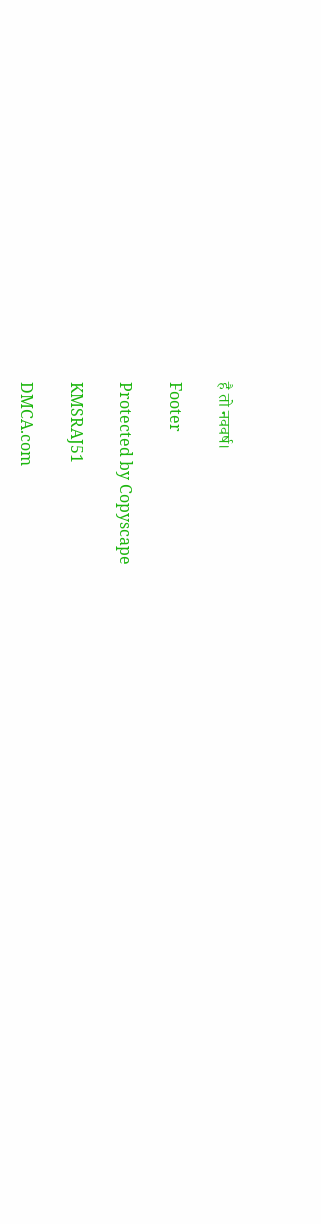है तो नववर्ष।

Footer

Protected by Copyscape

KMSRAJ51

DMCA.com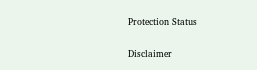Protection Status

Disclaimer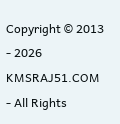Copyright © 2013 - 2026 KMSRAJ51.COM - All Rights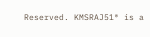Reserved. KMSRAJ51® is a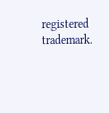registered trademark.